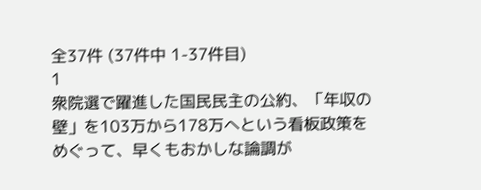全37件 (37件中 1-37件目)
1
衆院選で躍進した国民民主の公約、「年収の壁」を103万から178万へという看板政策をめぐって、早くもおかしな論調が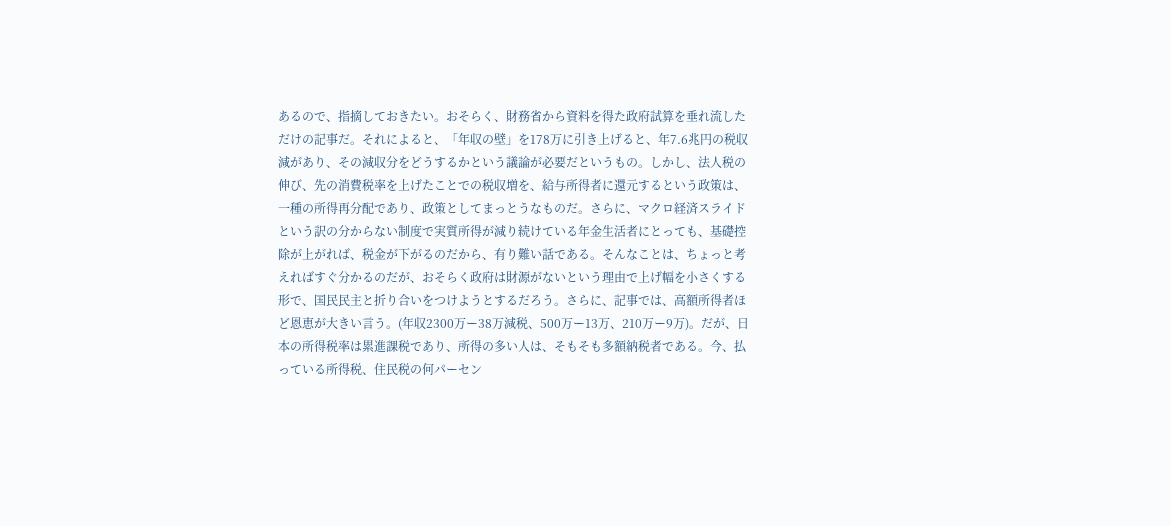あるので、指摘しておきたい。おそらく、財務省から資料を得た政府試算を垂れ流しただけの記事だ。それによると、「年収の壁」を178万に引き上げると、年7.6兆円の税収減があり、その減収分をどうするかという議論が必要だというもの。しかし、法人税の伸び、先の消費税率を上げたことでの税収増を、給与所得者に還元するという政策は、一種の所得再分配であり、政策としてまっとうなものだ。さらに、マクロ経済スライドという訳の分からない制度で実質所得が減り続けている年金生活者にとっても、基礎控除が上がれば、税金が下がるのだから、有り難い話である。そんなことは、ちょっと考えればすぐ分かるのだが、おそらく政府は財源がないという理由で上げ幅を小さくする形で、国民民主と折り合いをつけようとするだろう。さらに、記事では、高額所得者ほど恩恵が大きい言う。(年収2300万ー38万減税、500万ー13万、210万ー9万)。だが、日本の所得税率は累進課税であり、所得の多い人は、そもそも多額納税者である。今、払っている所得税、住民税の何パーセン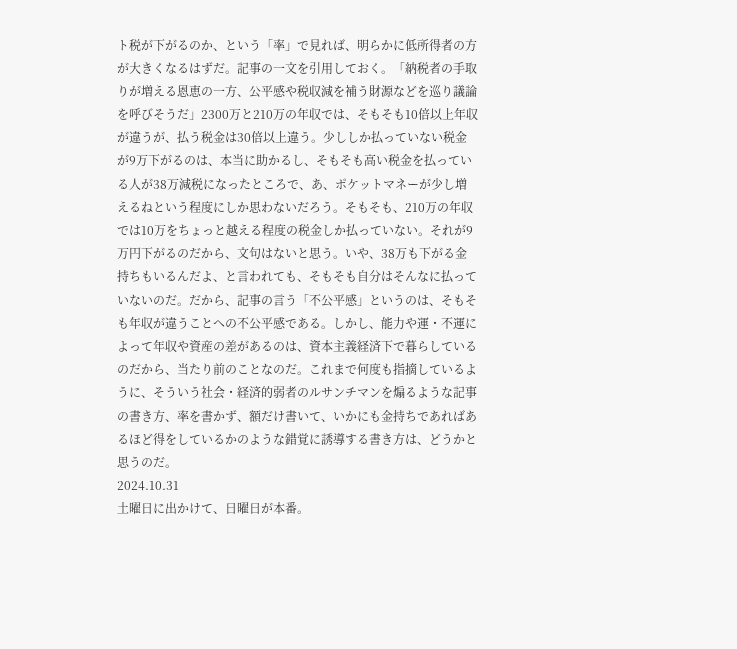ト税が下がるのか、という「率」で見れば、明らかに低所得者の方が大きくなるはずだ。記事の一文を引用しておく。「納税者の手取りが増える恩恵の一方、公平感や税収減を補う財源などを巡り議論を呼びそうだ」2300万と210万の年収では、そもそも10倍以上年収が違うが、払う税金は30倍以上違う。少ししか払っていない税金が9万下がるのは、本当に助かるし、そもそも高い税金を払っている人が38万減税になったところで、あ、ポケットマネーが少し増えるねという程度にしか思わないだろう。そもそも、210万の年収では10万をちょっと越える程度の税金しか払っていない。それが9万円下がるのだから、文句はないと思う。いや、38万も下がる金持ちもいるんだよ、と言われても、そもそも自分はそんなに払っていないのだ。だから、記事の言う「不公平感」というのは、そもそも年収が違うことへの不公平感である。しかし、能力や運・不運によって年収や資産の差があるのは、資本主義経済下で暮らしているのだから、当たり前のことなのだ。これまで何度も指摘しているように、そういう社会・経済的弱者のルサンチマンを煽るような記事の書き方、率を書かず、額だけ書いて、いかにも金持ちであればあるほど得をしているかのような錯覚に誘導する書き方は、どうかと思うのだ。
2024.10.31
土曜日に出かけて、日曜日が本番。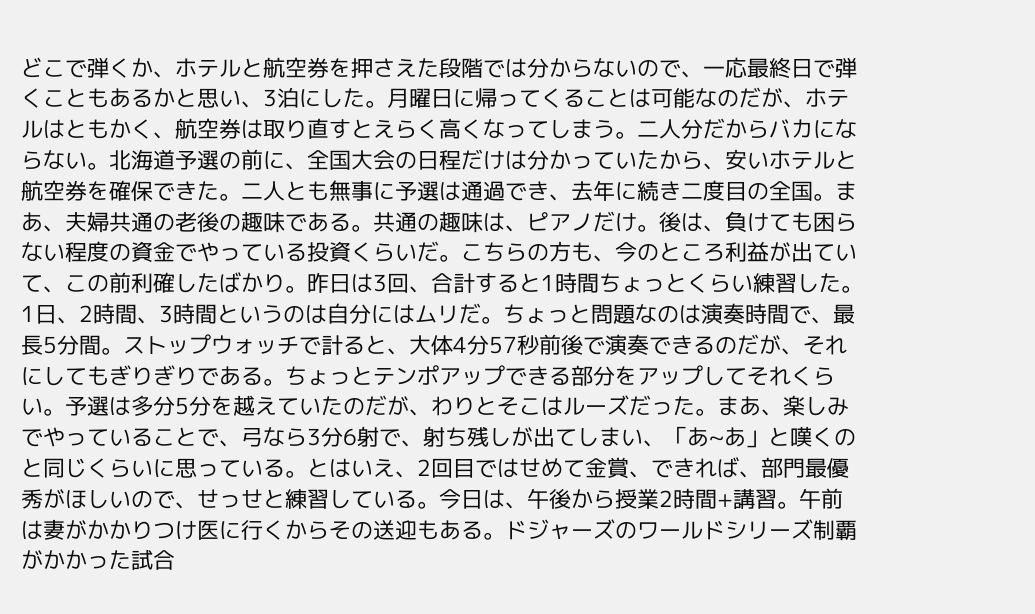どこで弾くか、ホテルと航空券を押さえた段階では分からないので、一応最終日で弾くこともあるかと思い、3泊にした。月曜日に帰ってくることは可能なのだが、ホテルはともかく、航空券は取り直すとえらく高くなってしまう。二人分だからバカにならない。北海道予選の前に、全国大会の日程だけは分かっていたから、安いホテルと航空券を確保できた。二人とも無事に予選は通過でき、去年に続き二度目の全国。まあ、夫婦共通の老後の趣味である。共通の趣味は、ピアノだけ。後は、負けても困らない程度の資金でやっている投資くらいだ。こちらの方も、今のところ利益が出ていて、この前利確したばかり。昨日は3回、合計すると1時間ちょっとくらい練習した。1日、2時間、3時間というのは自分にはムリだ。ちょっと問題なのは演奏時間で、最長5分間。ストップウォッチで計ると、大体4分57秒前後で演奏できるのだが、それにしてもぎりぎりである。ちょっとテンポアップできる部分をアップしてそれくらい。予選は多分5分を越えていたのだが、わりとそこはルーズだった。まあ、楽しみでやっていることで、弓なら3分6射で、射ち残しが出てしまい、「あ~あ」と嘆くのと同じくらいに思っている。とはいえ、2回目ではせめて金賞、できれば、部門最優秀がほしいので、せっせと練習している。今日は、午後から授業2時間+講習。午前は妻がかかりつけ医に行くからその送迎もある。ドジャーズのワールドシリーズ制覇がかかった試合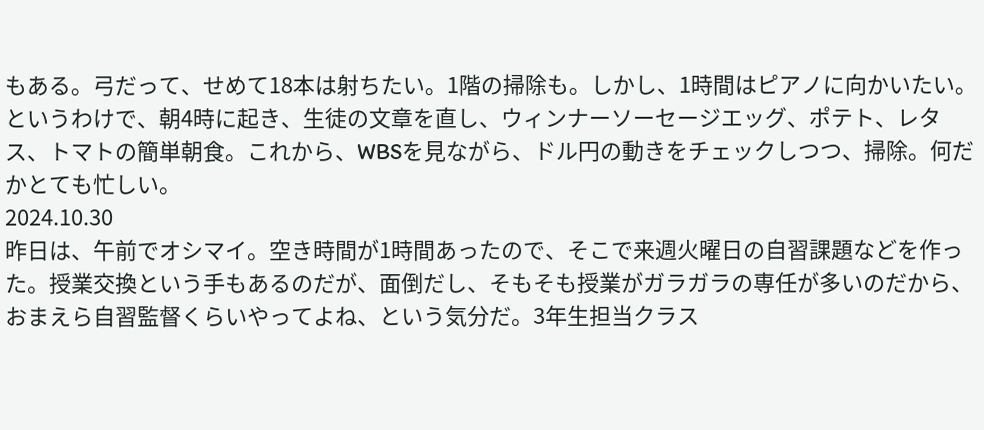もある。弓だって、せめて18本は射ちたい。1階の掃除も。しかし、1時間はピアノに向かいたい。というわけで、朝4時に起き、生徒の文章を直し、ウィンナーソーセージエッグ、ポテト、レタス、トマトの簡単朝食。これから、WBSを見ながら、ドル円の動きをチェックしつつ、掃除。何だかとても忙しい。
2024.10.30
昨日は、午前でオシマイ。空き時間が1時間あったので、そこで来週火曜日の自習課題などを作った。授業交換という手もあるのだが、面倒だし、そもそも授業がガラガラの専任が多いのだから、おまえら自習監督くらいやってよね、という気分だ。3年生担当クラス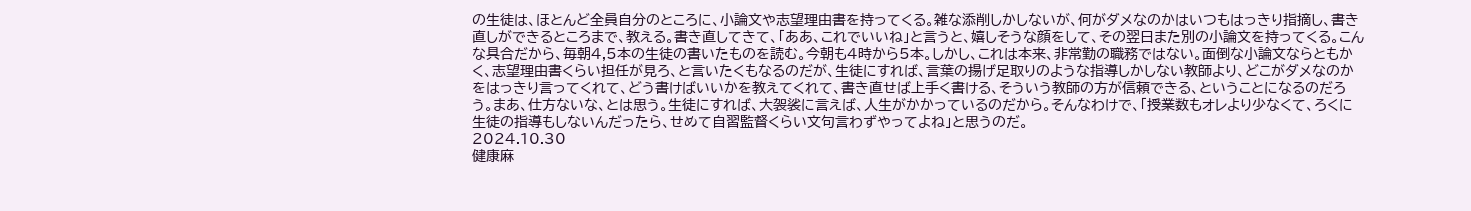の生徒は、ほとんど全員自分のところに、小論文や志望理由書を持ってくる。雑な添削しかしないが、何がダメなのかはいつもはっきり指摘し、書き直しができるところまで、教える。書き直してきて、「ああ、これでいいね」と言うと、嬉しそうな顔をして、その翌日また別の小論文を持ってくる。こんな具合だから、毎朝4,5本の生徒の書いたものを読む。今朝も4時から5本。しかし、これは本来、非常勤の職務ではない。面倒な小論文ならともかく、志望理由書くらい担任が見ろ、と言いたくもなるのだが、生徒にすれば、言葉の揚げ足取りのような指導しかしない教師より、どこがダメなのかをはっきり言ってくれて、どう書けばいいかを教えてくれて、書き直せば上手く書ける、そういう教師の方が信頼できる、ということになるのだろう。まあ、仕方ないな、とは思う。生徒にすれば、大袈裟に言えば、人生がかかっているのだから。そんなわけで、「授業数もオレより少なくて、ろくに生徒の指導もしないんだったら、せめて自習監督くらい文句言わずやってよね」と思うのだ。
2024.10.30
健康麻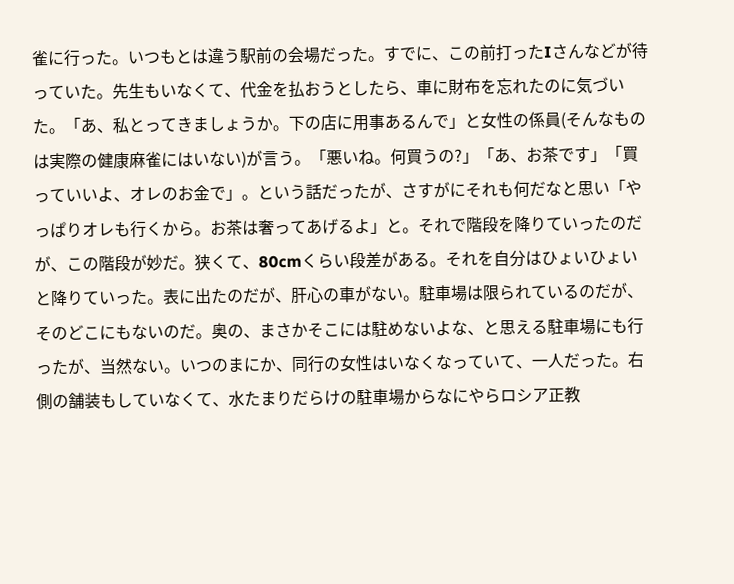雀に行った。いつもとは違う駅前の会場だった。すでに、この前打ったIさんなどが待っていた。先生もいなくて、代金を払おうとしたら、車に財布を忘れたのに気づいた。「あ、私とってきましょうか。下の店に用事あるんで」と女性の係員(そんなものは実際の健康麻雀にはいない)が言う。「悪いね。何買うの?」「あ、お茶です」「買っていいよ、オレのお金で」。という話だったが、さすがにそれも何だなと思い「やっぱりオレも行くから。お茶は奢ってあげるよ」と。それで階段を降りていったのだが、この階段が妙だ。狭くて、80cmくらい段差がある。それを自分はひょいひょいと降りていった。表に出たのだが、肝心の車がない。駐車場は限られているのだが、そのどこにもないのだ。奥の、まさかそこには駐めないよな、と思える駐車場にも行ったが、当然ない。いつのまにか、同行の女性はいなくなっていて、一人だった。右側の舗装もしていなくて、水たまりだらけの駐車場からなにやらロシア正教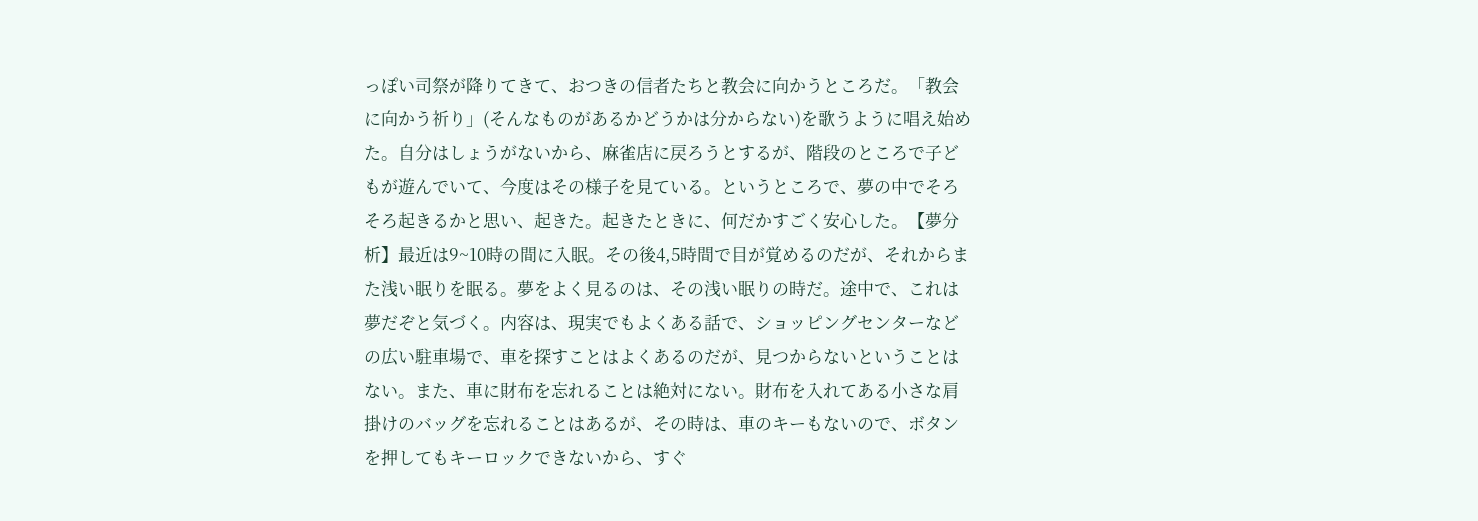っぽい司祭が降りてきて、おつきの信者たちと教会に向かうところだ。「教会に向かう祈り」(そんなものがあるかどうかは分からない)を歌うように唱え始めた。自分はしょうがないから、麻雀店に戻ろうとするが、階段のところで子どもが遊んでいて、今度はその様子を見ている。というところで、夢の中でそろそろ起きるかと思い、起きた。起きたときに、何だかすごく安心した。【夢分析】最近は9~10時の間に入眠。その後4,5時間で目が覚めるのだが、それからまた浅い眠りを眠る。夢をよく見るのは、その浅い眠りの時だ。途中で、これは夢だぞと気づく。内容は、現実でもよくある話で、ショッピングセンターなどの広い駐車場で、車を探すことはよくあるのだが、見つからないということはない。また、車に財布を忘れることは絶対にない。財布を入れてある小さな肩掛けのバッグを忘れることはあるが、その時は、車のキーもないので、ボタンを押してもキーロックできないから、すぐ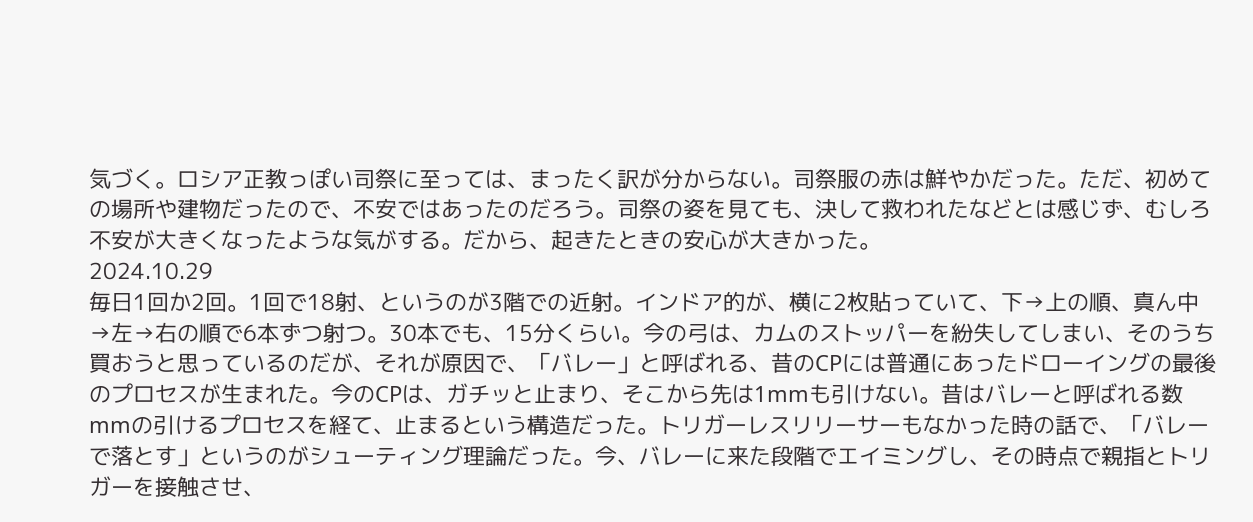気づく。ロシア正教っぽい司祭に至っては、まったく訳が分からない。司祭服の赤は鮮やかだった。ただ、初めての場所や建物だったので、不安ではあったのだろう。司祭の姿を見ても、決して救われたなどとは感じず、むしろ不安が大きくなったような気がする。だから、起きたときの安心が大きかった。
2024.10.29
毎日1回か2回。1回で18射、というのが3階での近射。インドア的が、横に2枚貼っていて、下→上の順、真ん中→左→右の順で6本ずつ射つ。30本でも、15分くらい。今の弓は、カムのストッパーを紛失してしまい、そのうち買おうと思っているのだが、それが原因で、「バレー」と呼ばれる、昔のCPには普通にあったドローイングの最後のプロセスが生まれた。今のCPは、ガチッと止まり、そこから先は1mmも引けない。昔はバレーと呼ばれる数mmの引けるプロセスを経て、止まるという構造だった。トリガーレスリリーサーもなかった時の話で、「バレーで落とす」というのがシューティング理論だった。今、バレーに来た段階でエイミングし、その時点で親指とトリガーを接触させ、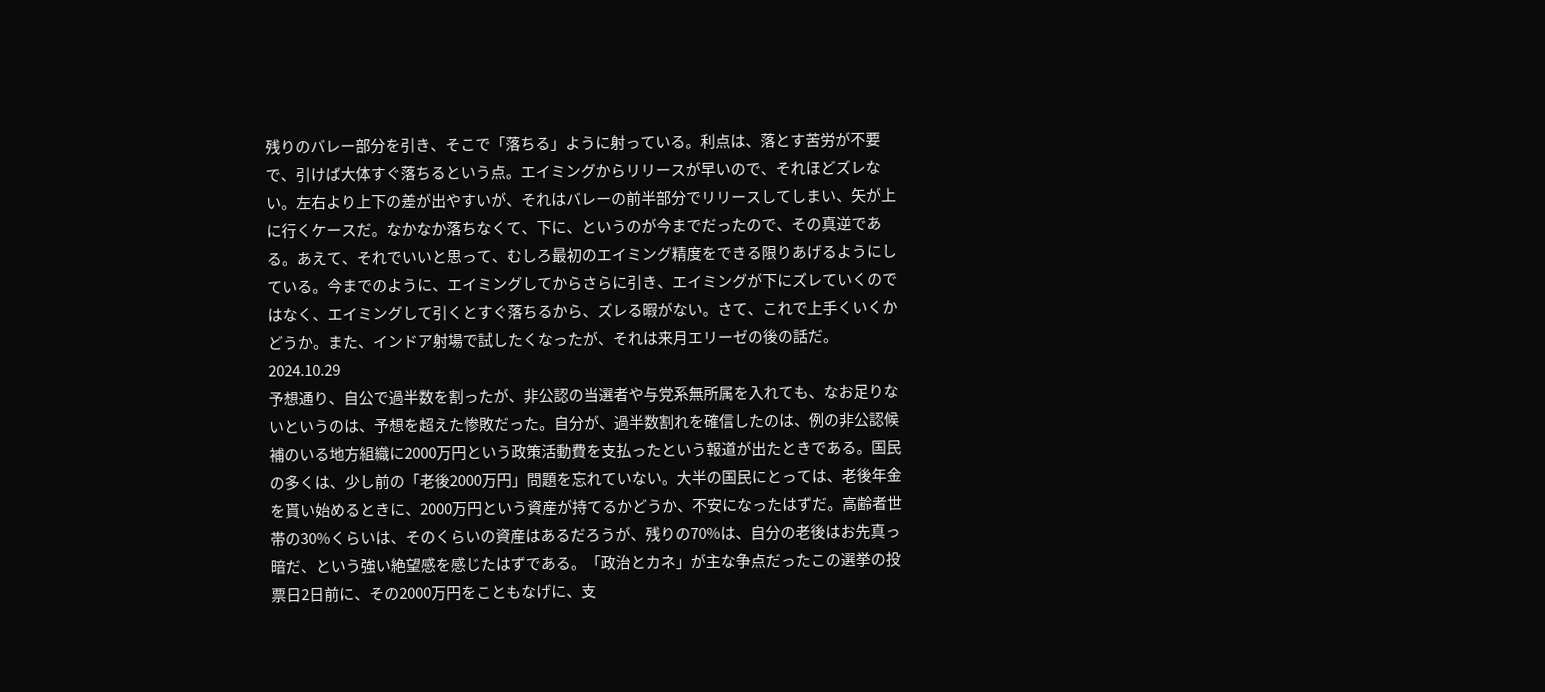残りのバレー部分を引き、そこで「落ちる」ように射っている。利点は、落とす苦労が不要で、引けば大体すぐ落ちるという点。エイミングからリリースが早いので、それほどズレない。左右より上下の差が出やすいが、それはバレーの前半部分でリリースしてしまい、矢が上に行くケースだ。なかなか落ちなくて、下に、というのが今までだったので、その真逆である。あえて、それでいいと思って、むしろ最初のエイミング精度をできる限りあげるようにしている。今までのように、エイミングしてからさらに引き、エイミングが下にズレていくのではなく、エイミングして引くとすぐ落ちるから、ズレる暇がない。さて、これで上手くいくかどうか。また、インドア射場で試したくなったが、それは来月エリーゼの後の話だ。
2024.10.29
予想通り、自公で過半数を割ったが、非公認の当選者や与党系無所属を入れても、なお足りないというのは、予想を超えた惨敗だった。自分が、過半数割れを確信したのは、例の非公認候補のいる地方組織に2000万円という政策活動費を支払ったという報道が出たときである。国民の多くは、少し前の「老後2000万円」問題を忘れていない。大半の国民にとっては、老後年金を貰い始めるときに、2000万円という資産が持てるかどうか、不安になったはずだ。高齢者世帯の30%くらいは、そのくらいの資産はあるだろうが、残りの70%は、自分の老後はお先真っ暗だ、という強い絶望感を感じたはずである。「政治とカネ」が主な争点だったこの選挙の投票日2日前に、その2000万円をこともなげに、支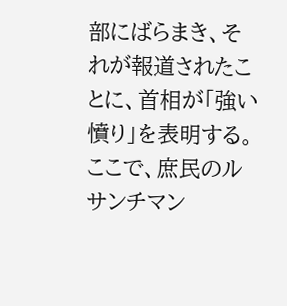部にばらまき、それが報道されたことに、首相が「強い憤り」を表明する。ここで、庶民のルサンチマン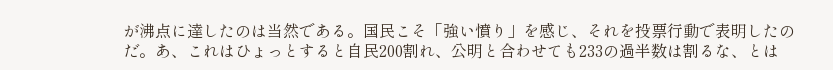が沸点に達したのは当然である。国民こそ「強い憤り」を感じ、それを投票行動で表明したのだ。あ、これはひょっとすると自民200割れ、公明と合わせても233の過半数は割るな、とは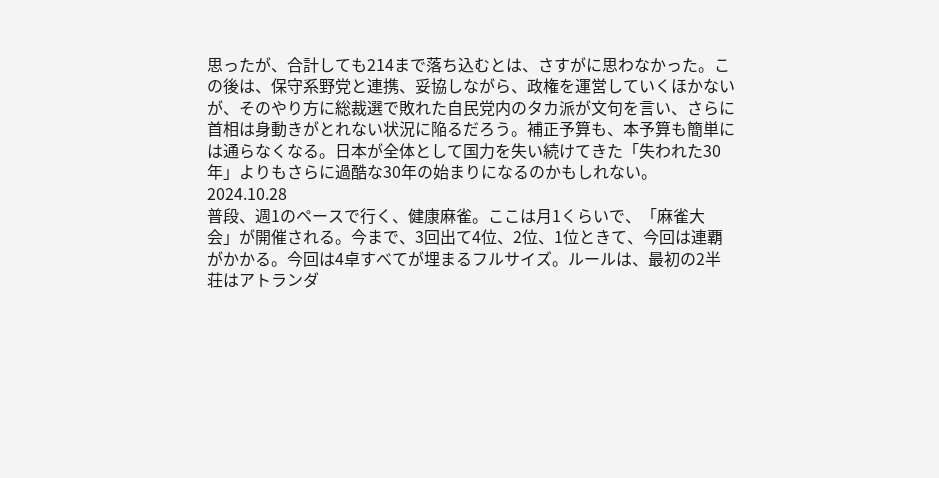思ったが、合計しても214まで落ち込むとは、さすがに思わなかった。この後は、保守系野党と連携、妥協しながら、政権を運営していくほかないが、そのやり方に総裁選で敗れた自民党内のタカ派が文句を言い、さらに首相は身動きがとれない状況に陥るだろう。補正予算も、本予算も簡単には通らなくなる。日本が全体として国力を失い続けてきた「失われた30年」よりもさらに過酷な30年の始まりになるのかもしれない。
2024.10.28
普段、週1のペースで行く、健康麻雀。ここは月1くらいで、「麻雀大会」が開催される。今まで、3回出て4位、2位、1位ときて、今回は連覇がかかる。今回は4卓すべてが埋まるフルサイズ。ルールは、最初の2半荘はアトランダ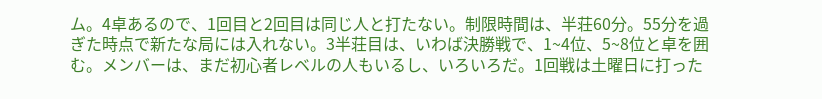ム。4卓あるので、1回目と2回目は同じ人と打たない。制限時間は、半荘60分。55分を過ぎた時点で新たな局には入れない。3半荘目は、いわば決勝戦で、1~4位、5~8位と卓を囲む。メンバーは、まだ初心者レベルの人もいるし、いろいろだ。1回戦は土曜日に打った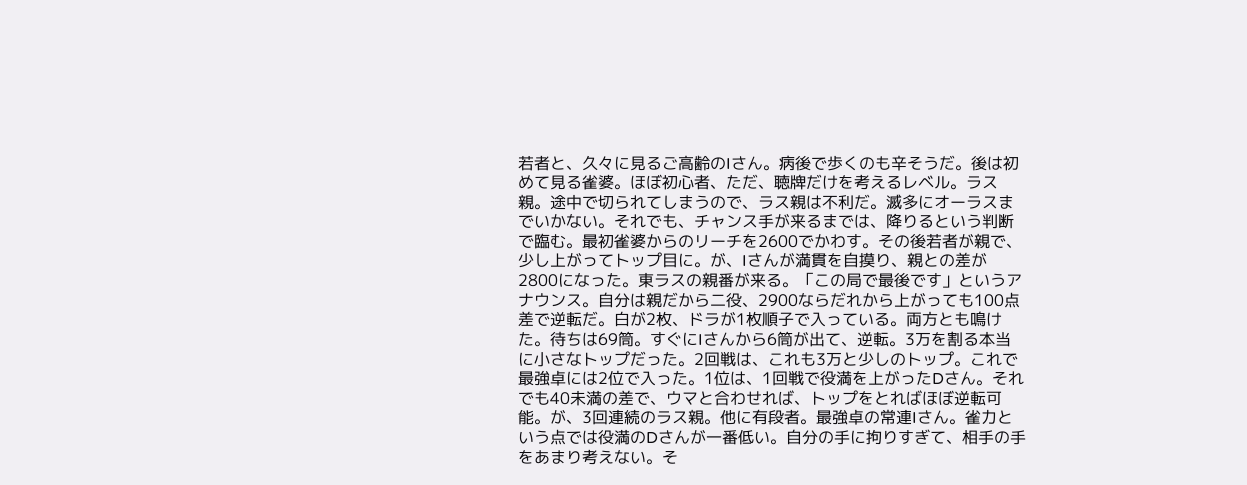若者と、久々に見るご高齢のIさん。病後で歩くのも辛そうだ。後は初めて見る雀婆。ほぼ初心者、ただ、聴牌だけを考えるレベル。ラス親。途中で切られてしまうので、ラス親は不利だ。滅多にオーラスまでいかない。それでも、チャンス手が来るまでは、降りるという判断で臨む。最初雀婆からのリーチを2600でかわす。その後若者が親で、少し上がってトップ目に。が、Iさんが満貫を自摸り、親との差が2800になった。東ラスの親番が来る。「この局で最後です」というアナウンス。自分は親だから二役、2900ならだれから上がっても100点差で逆転だ。白が2枚、ドラが1枚順子で入っている。両方とも鳴けた。待ちは69筒。すぐにIさんから6筒が出て、逆転。3万を割る本当に小さなトップだった。2回戦は、これも3万と少しのトップ。これで最強卓には2位で入った。1位は、1回戦で役満を上がったDさん。それでも40未満の差で、ウマと合わせれば、トップをとればほぼ逆転可能。が、3回連続のラス親。他に有段者。最強卓の常連Iさん。雀力という点では役満のDさんが一番低い。自分の手に拘りすぎて、相手の手をあまり考えない。そ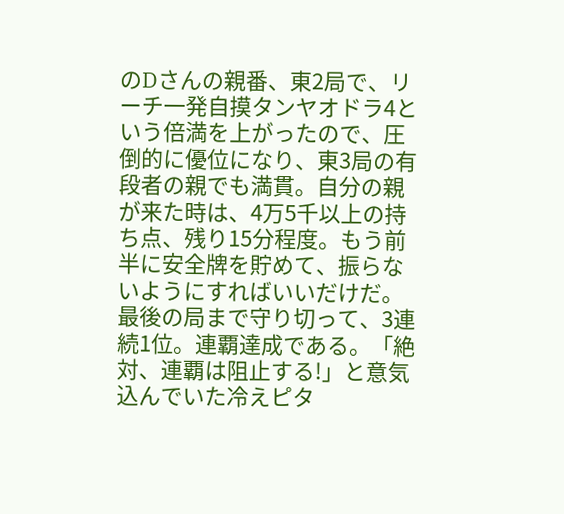のDさんの親番、東2局で、リーチ一発自摸タンヤオドラ4という倍満を上がったので、圧倒的に優位になり、東3局の有段者の親でも満貫。自分の親が来た時は、4万5千以上の持ち点、残り15分程度。もう前半に安全牌を貯めて、振らないようにすればいいだけだ。最後の局まで守り切って、3連続1位。連覇達成である。「絶対、連覇は阻止する!」と意気込んでいた冷えピタ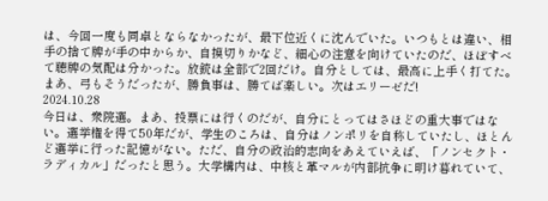は、今回一度も同卓とならなかったが、最下位近くに沈んでいた。いつもとは違い、相手の捨て牌が手の中からか、自摸切りかなど、細心の注意を向けていたのだ、ほぼすべて聴牌の気配は分かった。放銃は全部で2回だけ。自分としては、最高に上手く打てた。まあ、弓もそうだったが、勝負事は、勝てば楽しい。次はエリーゼだ!
2024.10.28
今日は、衆院選。まあ、投票には行くのだが、自分にとってはさほどの重大事ではない。選挙権を得て50年だが、学生のころは、自分はノンポリを自称していたし、ほとんど選挙に行った記憶がない。ただ、自分の政治的志向をあえていえば、「ノンセクト・ラディカル」だったと思う。大学構内は、中核と革マルが内部抗争に明け暮れていて、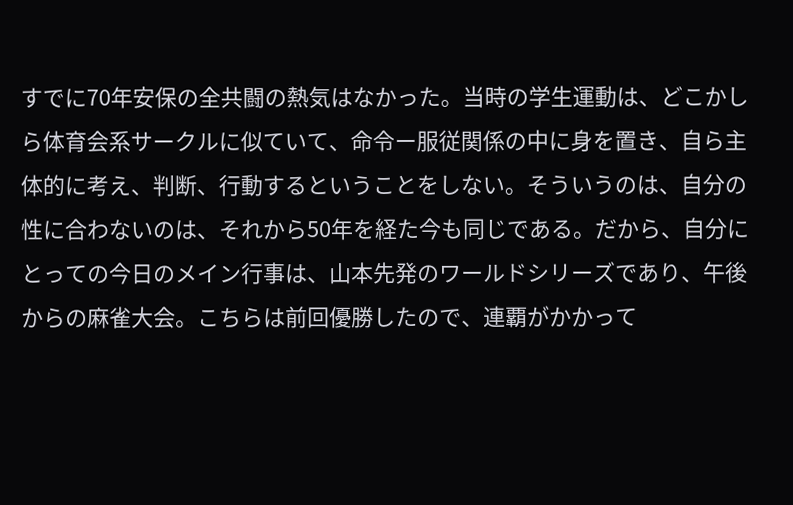すでに70年安保の全共闘の熱気はなかった。当時の学生運動は、どこかしら体育会系サークルに似ていて、命令ー服従関係の中に身を置き、自ら主体的に考え、判断、行動するということをしない。そういうのは、自分の性に合わないのは、それから50年を経た今も同じである。だから、自分にとっての今日のメイン行事は、山本先発のワールドシリーズであり、午後からの麻雀大会。こちらは前回優勝したので、連覇がかかって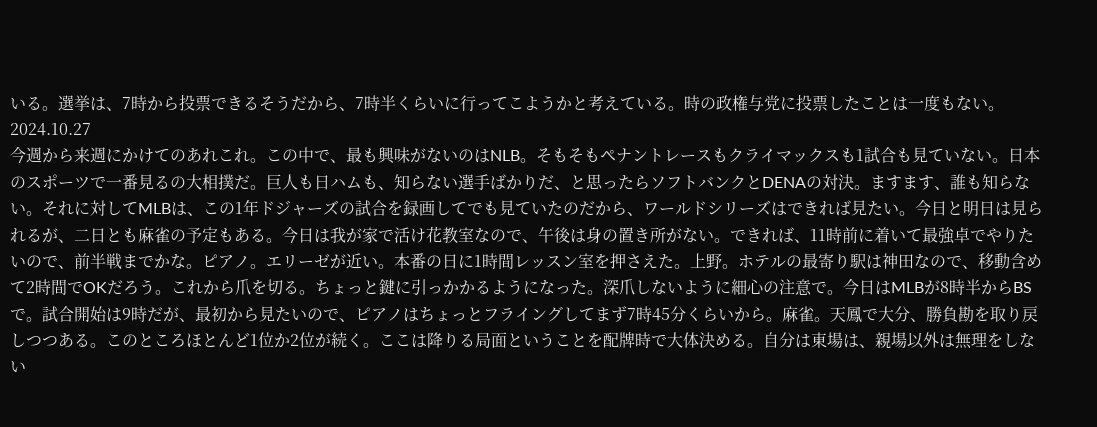いる。選挙は、7時から投票できるそうだから、7時半くらいに行ってこようかと考えている。時の政権与党に投票したことは一度もない。
2024.10.27
今週から来週にかけてのあれこれ。この中で、最も興味がないのはNLB。そもそもペナントレースもクライマックスも1試合も見ていない。日本のスポーツで一番見るの大相撲だ。巨人も日ハムも、知らない選手ばかりだ、と思ったらソフトバンクとDENAの対決。ますます、誰も知らない。それに対してMLBは、この1年ドジャーズの試合を録画してでも見ていたのだから、ワールドシリーズはできれば見たい。今日と明日は見られるが、二日とも麻雀の予定もある。今日は我が家で活け花教室なので、午後は身の置き所がない。できれば、11時前に着いて最強卓でやりたいので、前半戦までかな。ピアノ。エリーゼが近い。本番の日に1時間レッスン室を押さえた。上野。ホテルの最寄り駅は神田なので、移動含めて2時間でOKだろう。これから爪を切る。ちょっと鍵に引っかかるようになった。深爪しないように細心の注意で。今日はMLBが8時半からBSで。試合開始は9時だが、最初から見たいので、ピアノはちょっとフライングしてまず7時45分くらいから。麻雀。天鳳で大分、勝負勘を取り戻しつつある。このところほとんど1位か2位が続く。ここは降りる局面ということを配牌時で大体決める。自分は東場は、親場以外は無理をしない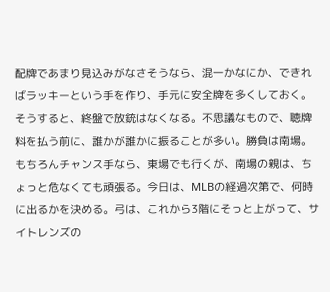配牌であまり見込みがなさそうなら、混一かなにか、できればラッキーという手を作り、手元に安全牌を多くしておく。そうすると、終盤で放銃はなくなる。不思議なもので、聴牌料を払う前に、誰かが誰かに振ることが多い。勝負は南場。もちろんチャンス手なら、東場でも行くが、南場の親は、ちょっと危なくても頑張る。今日は、MLBの経過次第で、何時に出るかを決める。弓は、これから3階にそっと上がって、サイトレンズの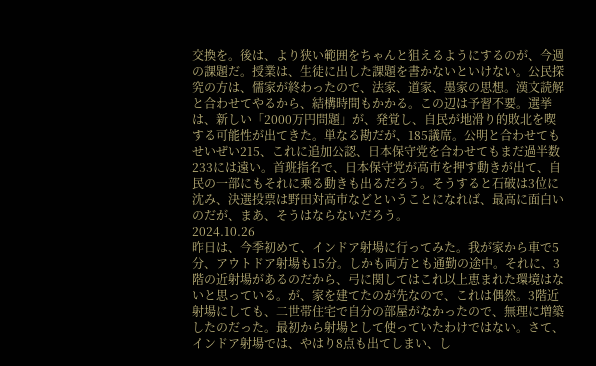交換を。後は、より狭い範囲をちゃんと狙えるようにするのが、今週の課題だ。授業は、生徒に出した課題を書かないといけない。公民探究の方は、儒家が終わったので、法家、道家、墨家の思想。漢文読解と合わせてやるから、結構時間もかかる。この辺は予習不要。選挙は、新しい「2000万円問題」が、発覚し、自民が地滑り的敗北を喫する可能性が出てきた。単なる勘だが、185議席。公明と合わせてもせいぜい215、これに追加公認、日本保守党を合わせてもまだ過半数233には遠い。首班指名で、日本保守党が高市を押す動きが出て、自民の一部にもそれに乗る動きも出るだろう。そうすると石破は3位に沈み、決選投票は野田対高市などということになれば、最高に面白いのだが、まあ、そうはならないだろう。
2024.10.26
昨日は、今季初めて、インドア射場に行ってみた。我が家から車で5分、アウトドア射場も15分。しかも両方とも通勤の途中。それに、3階の近射場があるのだから、弓に関してはこれ以上恵まれた環境はないと思っている。が、家を建てたのが先なので、これは偶然。3階近射場にしても、二世帯住宅で自分の部屋がなかったので、無理に増築したのだった。最初から射場として使っていたわけではない。さて、インドア射場では、やはり8点も出てしまい、し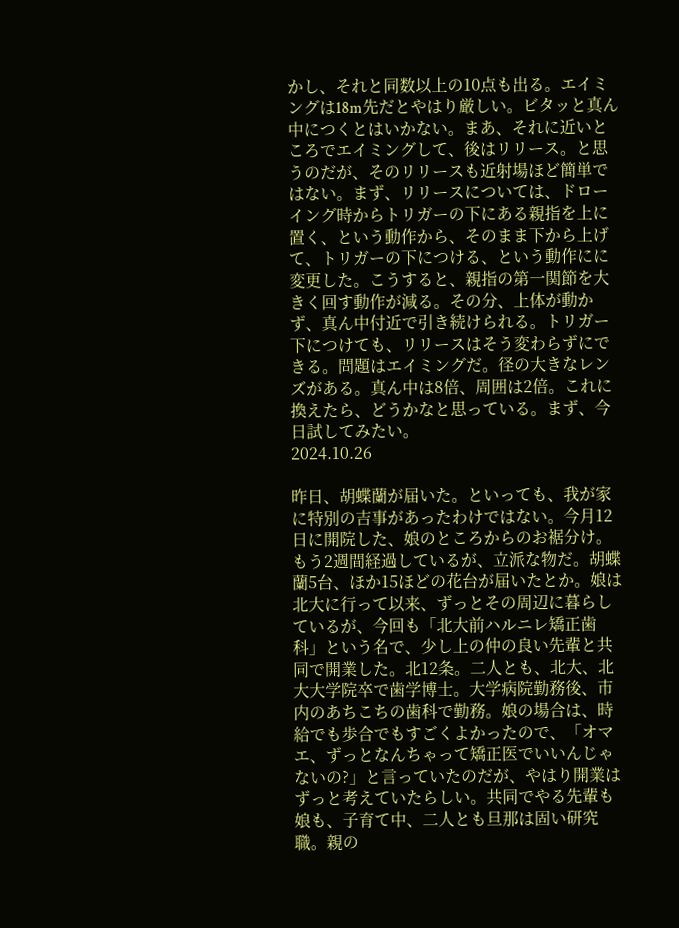かし、それと同数以上の10点も出る。エイミングは18m先だとやはり厳しい。ビタッと真ん中につくとはいかない。まあ、それに近いところでエイミングして、後はリリース。と思うのだが、そのリリースも近射場ほど簡単ではない。まず、リリースについては、ドローイング時からトリガーの下にある親指を上に置く、という動作から、そのまま下から上げて、トリガーの下につける、という動作にに変更した。こうすると、親指の第一関節を大きく回す動作が減る。その分、上体が動かず、真ん中付近で引き続けられる。トリガー下につけても、リリースはそう変わらずにできる。問題はエイミングだ。径の大きなレンズがある。真ん中は8倍、周囲は2倍。これに換えたら、どうかなと思っている。まず、今日試してみたい。
2024.10.26

昨日、胡蝶蘭が届いた。といっても、我が家に特別の吉事があったわけではない。今月12日に開院した、娘のところからのお裾分け。もう2週間経過しているが、立派な物だ。胡蝶蘭5台、ほか15ほどの花台が届いたとか。娘は北大に行って以来、ずっとその周辺に暮らしているが、今回も「北大前ハルニレ矯正歯科」という名で、少し上の仲の良い先輩と共同で開業した。北12条。二人とも、北大、北大大学院卒で歯学博士。大学病院勤務後、市内のあちこちの歯科で勤務。娘の場合は、時給でも歩合でもすごくよかったので、「オマエ、ずっとなんちゃって矯正医でいいんじゃないの?」と言っていたのだが、やはり開業はずっと考えていたらしい。共同でやる先輩も娘も、子育て中、二人とも旦那は固い研究職。親の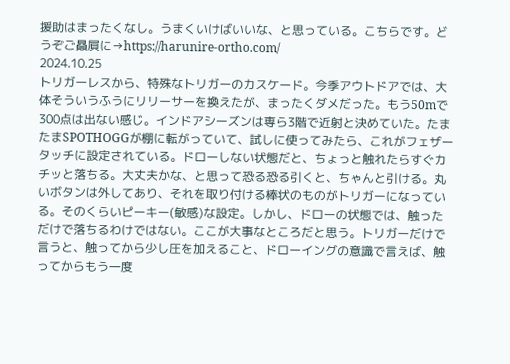援助はまったくなし。うまくいけばいいな、と思っている。こちらです。どうぞご贔屓に→https://harunire-ortho.com/
2024.10.25
トリガーレスから、特殊なトリガーのカスケード。今季アウトドアでは、大体そういうふうにリリーサーを換えたが、まったくダメだった。もう50mで300点は出ない感じ。インドアシーズンは専ら3階で近射と決めていた。たまたまSPOTHOGGが棚に転がっていて、試しに使ってみたら、これがフェザータッチに設定されている。ドローしない状態だと、ちょっと触れたらすぐカチッと落ちる。大丈夫かな、と思って恐る恐る引くと、ちゃんと引ける。丸いボタンは外してあり、それを取り付ける棒状のものがトリガーになっている。そのくらいピーキー(敏感)な設定。しかし、ドローの状態では、触っただけで落ちるわけではない。ここが大事なところだと思う。トリガーだけで言うと、触ってから少し圧を加えること、ドローイングの意識で言えば、触ってからもう一度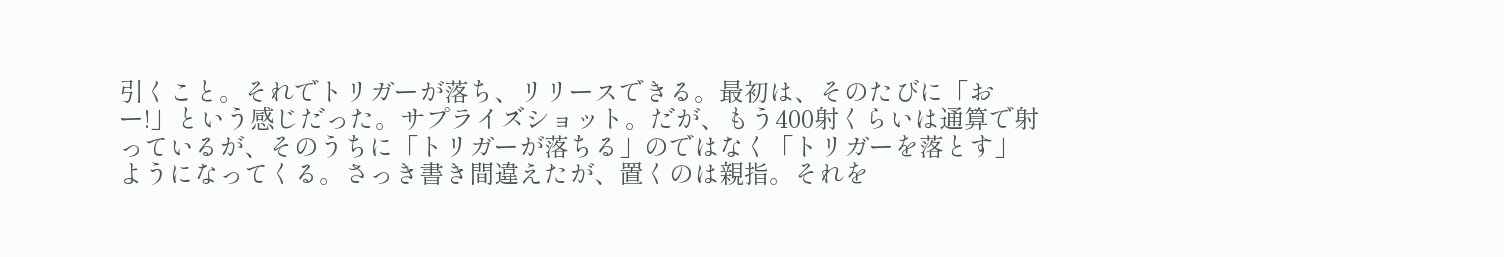引くこと。それでトリガーが落ち、リリースできる。最初は、そのたびに「おー!」という感じだった。サプライズショット。だが、もう400射くらいは通算で射っているが、そのうちに「トリガーが落ちる」のではなく「トリガーを落とす」ようになってくる。さっき書き間違えたが、置くのは親指。それを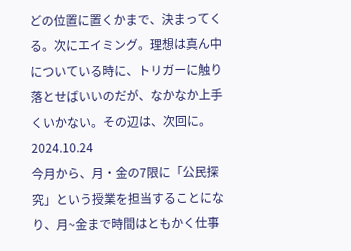どの位置に置くかまで、決まってくる。次にエイミング。理想は真ん中についている時に、トリガーに触り落とせばいいのだが、なかなか上手くいかない。その辺は、次回に。
2024.10.24
今月から、月・金の7限に「公民探究」という授業を担当することになり、月~金まで時間はともかく仕事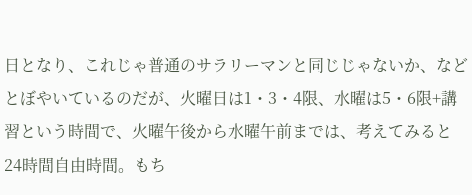日となり、これじゃ普通のサラリーマンと同じじゃないか、などとぼやいているのだが、火曜日は1・3・4限、水曜は5・6限+講習という時間で、火曜午後から水曜午前までは、考えてみると24時間自由時間。もち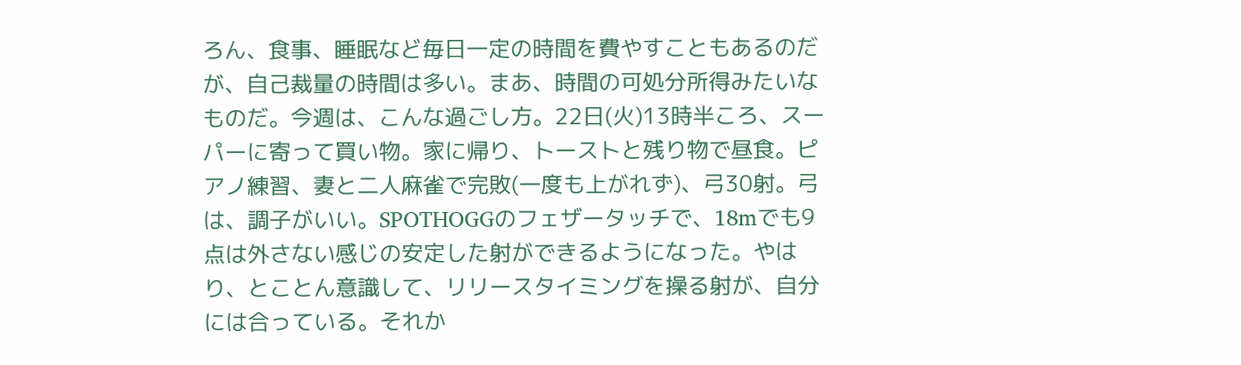ろん、食事、睡眠など毎日一定の時間を費やすこともあるのだが、自己裁量の時間は多い。まあ、時間の可処分所得みたいなものだ。今週は、こんな過ごし方。22日(火)13時半ころ、スーパーに寄って買い物。家に帰り、トーストと残り物で昼食。ピアノ練習、妻と二人麻雀で完敗(一度も上がれず)、弓30射。弓は、調子がいい。SPOTHOGGのフェザータッチで、18mでも9点は外さない感じの安定した射ができるようになった。やはり、とことん意識して、リリースタイミングを操る射が、自分には合っている。それか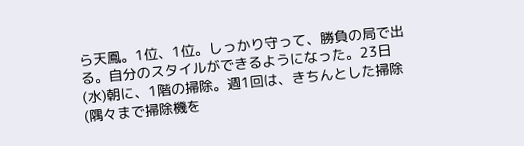ら天鳳。1位、1位。しっかり守って、勝負の局で出る。自分のスタイルができるようになった。23日(水)朝に、1階の掃除。週1回は、きちんとした掃除(隅々まで掃除機を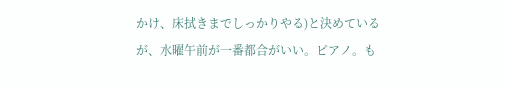かけ、床拭きまでしっかりやる)と決めているが、水曜午前が一番都合がいい。ピアノ。も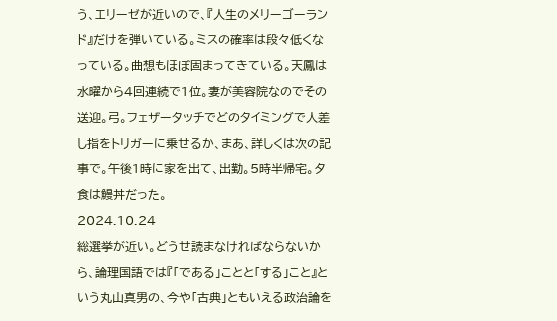う、エリーゼが近いので、『人生のメリーゴーランド』だけを弾いている。ミスの確率は段々低くなっている。曲想もほぼ固まってきている。天鳳は水曜から4回連続で1位。妻が美容院なのでその送迎。弓。フェザータッチでどのタイミングで人差し指をトリガーに乗せるか、まあ、詳しくは次の記事で。午後1時に家を出て、出勤。5時半帰宅。夕食は鰻丼だった。
2024.10.24
総選挙が近い。どうせ読まなければならないから、論理国語では『「である」ことと「する」こと』という丸山真男の、今や「古典」ともいえる政治論を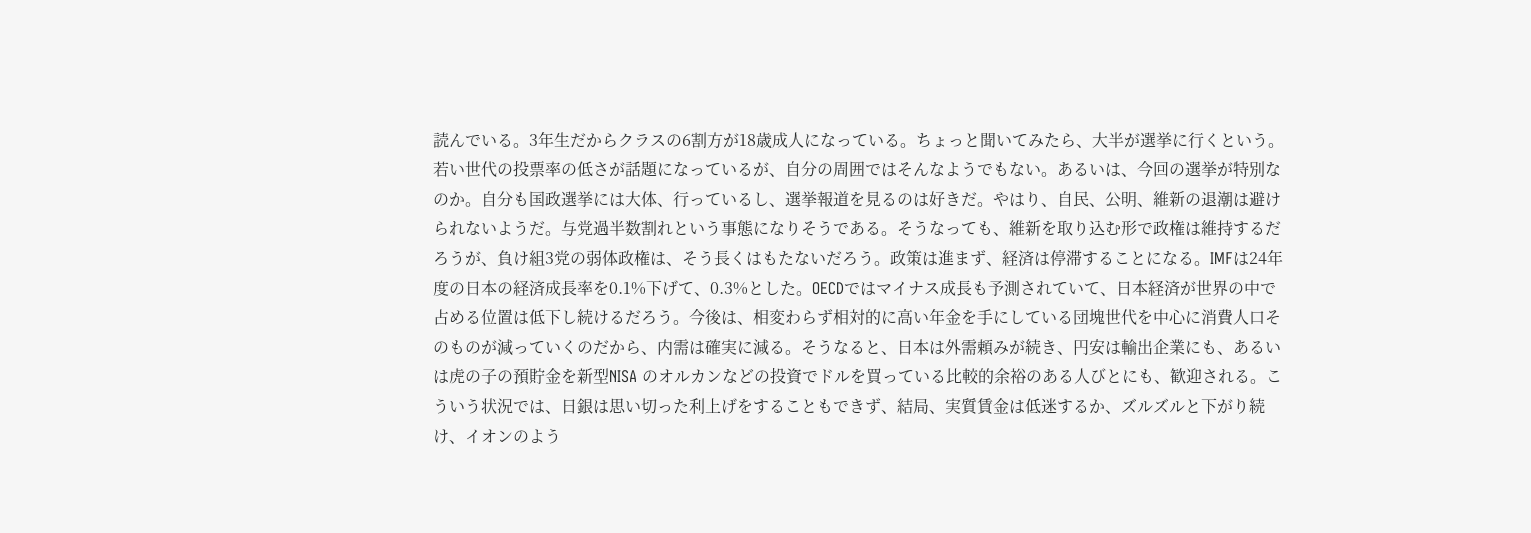読んでいる。3年生だからクラスの6割方が18歳成人になっている。ちょっと聞いてみたら、大半が選挙に行くという。若い世代の投票率の低さが話題になっているが、自分の周囲ではそんなようでもない。あるいは、今回の選挙が特別なのか。自分も国政選挙には大体、行っているし、選挙報道を見るのは好きだ。やはり、自民、公明、維新の退潮は避けられないようだ。与党過半数割れという事態になりそうである。そうなっても、維新を取り込む形で政権は維持するだろうが、負け組3党の弱体政権は、そう長くはもたないだろう。政策は進まず、経済は停滞することになる。IMFは24年度の日本の経済成長率を0.1%下げて、0.3%とした。OECDではマイナス成長も予測されていて、日本経済が世界の中で占める位置は低下し続けるだろう。今後は、相変わらず相対的に高い年金を手にしている団塊世代を中心に消費人口そのものが減っていくのだから、内需は確実に減る。そうなると、日本は外需頼みが続き、円安は輸出企業にも、あるいは虎の子の預貯金を新型NISA のオルカンなどの投資でドルを買っている比較的余裕のある人びとにも、歓迎される。こういう状況では、日銀は思い切った利上げをすることもできず、結局、実質賃金は低迷するか、ズルズルと下がり続け、イオンのよう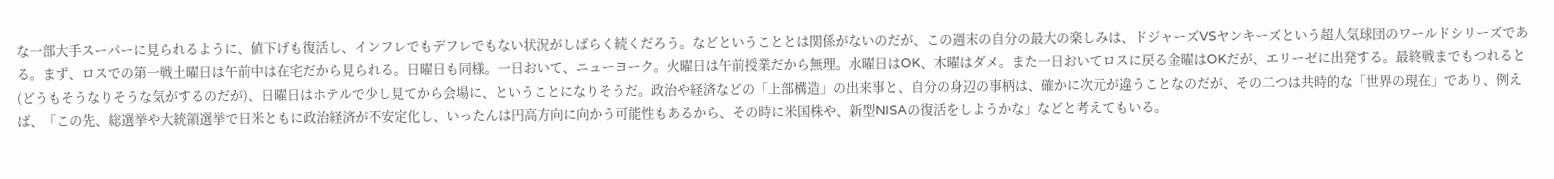な一部大手スーパーに見られるように、値下げも復活し、インフレでもデフレでもない状況がしばらく続くだろう。などということとは関係がないのだが、この週末の自分の最大の楽しみは、ドジャーズVSヤンキーズという超人気球団のワールドシリーズである。まず、ロスでの第一戦土曜日は午前中は在宅だから見られる。日曜日も同様。一日おいて、ニューヨーク。火曜日は午前授業だから無理。水曜日はOK、木曜はダメ。また一日おいてロスに戻る金曜はOKだが、エリーゼに出発する。最終戦までもつれると(どうもそうなりそうな気がするのだが)、日曜日はホテルで少し見てから会場に、ということになりそうだ。政治や経済などの「上部構造」の出来事と、自分の身辺の事柄は、確かに次元が違うことなのだが、その二つは共時的な「世界の現在」であり、例えば、「この先、総選挙や大統領選挙で日米ともに政治経済が不安定化し、いったんは円高方向に向かう可能性もあるから、その時に米国株や、新型NISAの復活をしようかな」などと考えてもいる。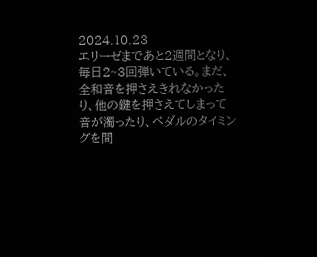2024.10.23
エリーゼまであと2週間となり、毎日2~3回弾いている。まだ、全和音を押さえきれなかったり、他の鍵を押さえてしまって音が濁ったり、ペダルのタイミングを間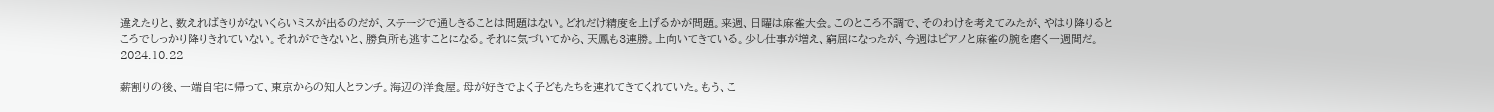違えたりと、数えればきりがないくらいミスが出るのだが、ステージで通しきることは問題はない。どれだけ精度を上げるかが問題。来週、日曜は麻雀大会。このところ不調で、そのわけを考えてみたが、やはり降りるところでしっかり降りきれていない。それができないと、勝負所も逃すことになる。それに気づいてから、天鳳も3連勝。上向いてきている。少し仕事が増え、窮屈になったが、今週はピアノと麻雀の腕を磨く一週間だ。
2024.10.22

薪割りの後、一端自宅に帰って、東京からの知人とランチ。海辺の洋食屋。母が好きでよく子どもたちを連れてきてくれていた。もう、こ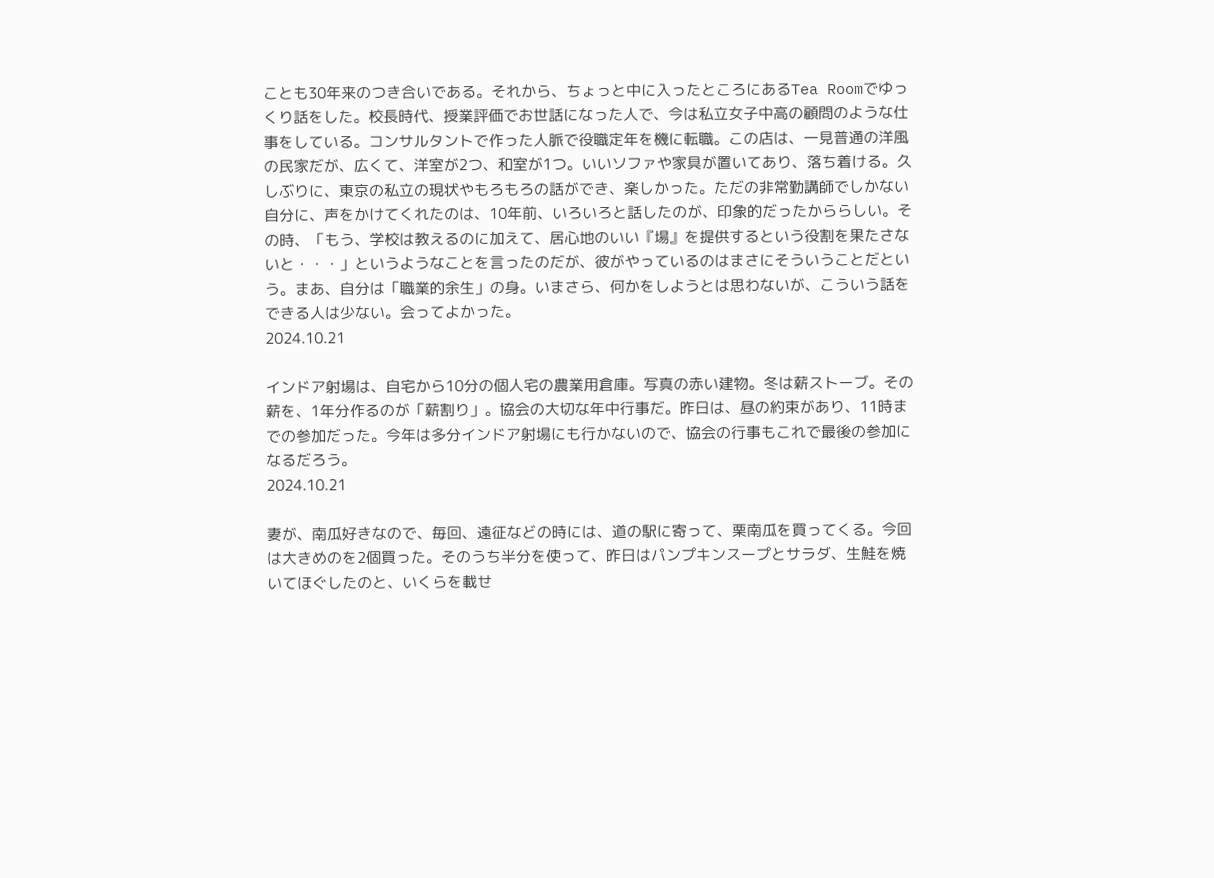ことも30年来のつき合いである。それから、ちょっと中に入ったところにあるTea Roomでゆっくり話をした。校長時代、授業評価でお世話になった人で、今は私立女子中高の顧問のような仕事をしている。コンサルタントで作った人脈で役職定年を機に転職。この店は、一見普通の洋風の民家だが、広くて、洋室が2つ、和室が1つ。いいソファや家具が置いてあり、落ち着ける。久しぶりに、東京の私立の現状やもろもろの話ができ、楽しかった。ただの非常勤講師でしかない自分に、声をかけてくれたのは、10年前、いろいろと話したのが、印象的だったかららしい。その時、「もう、学校は教えるのに加えて、居心地のいい『場』を提供するという役割を果たさないと・・・」というようなことを言ったのだが、彼がやっているのはまさにそういうことだという。まあ、自分は「職業的余生」の身。いまさら、何かをしようとは思わないが、こういう話をできる人は少ない。会ってよかった。
2024.10.21

インドア射場は、自宅から10分の個人宅の農業用倉庫。写真の赤い建物。冬は薪ストーブ。その薪を、1年分作るのが「薪割り」。協会の大切な年中行事だ。昨日は、昼の約束があり、11時までの参加だった。今年は多分インドア射場にも行かないので、協会の行事もこれで最後の参加になるだろう。
2024.10.21

妻が、南瓜好きなので、毎回、遠征などの時には、道の駅に寄って、栗南瓜を買ってくる。今回は大きめのを2個買った。そのうち半分を使って、昨日はパンプキンスープとサラダ、生鮭を焼いてほぐしたのと、いくらを載せ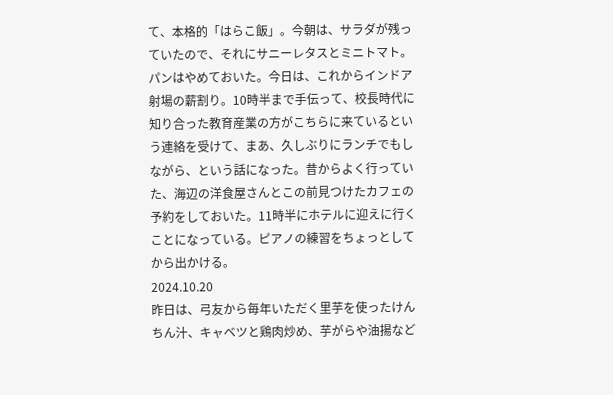て、本格的「はらこ飯」。今朝は、サラダが残っていたので、それにサニーレタスとミニトマト。パンはやめておいた。今日は、これからインドア射場の薪割り。10時半まで手伝って、校長時代に知り合った教育産業の方がこちらに来ているという連絡を受けて、まあ、久しぶりにランチでもしながら、という話になった。昔からよく行っていた、海辺の洋食屋さんとこの前見つけたカフェの予約をしておいた。11時半にホテルに迎えに行くことになっている。ピアノの練習をちょっとしてから出かける。
2024.10.20
昨日は、弓友から毎年いただく里芋を使ったけんちん汁、キャベツと鶏肉炒め、芋がらや油揚など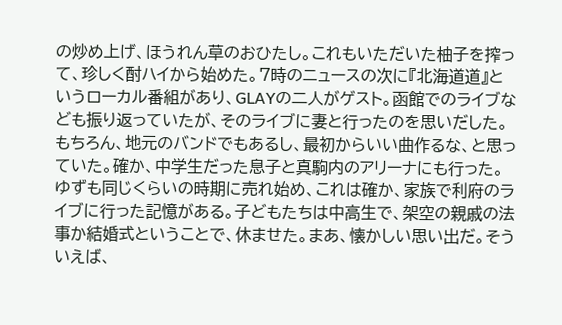の炒め上げ、ほうれん草のおひたし。これもいただいた柚子を搾って、珍しく酎ハイから始めた。7時のニュースの次に『北海道道』というローカル番組があり、GLAYの二人がゲスト。函館でのライブなども振り返っていたが、そのライブに妻と行ったのを思いだした。もちろん、地元のバンドでもあるし、最初からいい曲作るな、と思っていた。確か、中学生だった息子と真駒内のアリーナにも行った。ゆずも同じくらいの時期に売れ始め、これは確か、家族で利府のライブに行った記憶がある。子どもたちは中高生で、架空の親戚の法事か結婚式ということで、休ませた。まあ、懐かしい思い出だ。そういえば、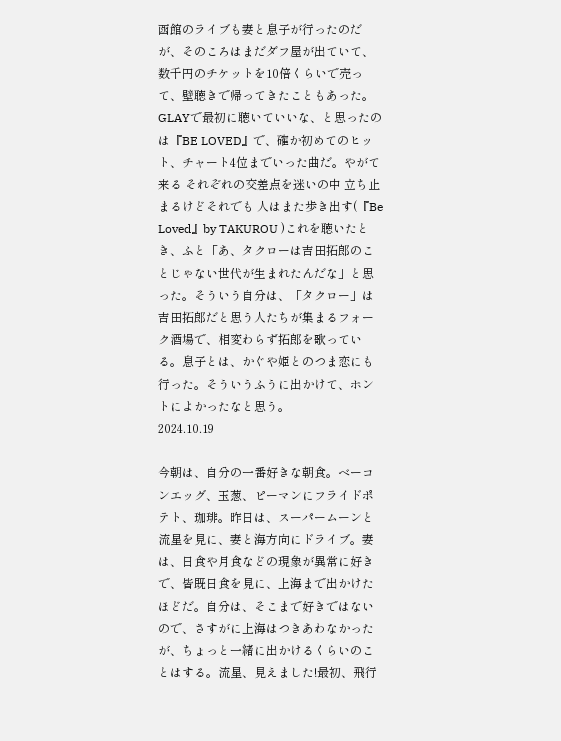函館のライブも妻と息子が行ったのだが、そのころはまだダフ屋が出ていて、数千円のチケットを10倍くらいで売って、壁聴きで帰ってきたこともあった。GLAYで最初に聴いていいな、と思ったのは『BE LOVED』で、確か初めてのヒット、チャート4位までいった曲だ。やがて来る それぞれの交差点を迷いの中 立ち止まるけどそれでも 人はまた歩き出す(『Be Loved』by TAKUROU )これを聴いたとき、ふと「あ、タクローは吉田拓郎のことじゃない世代が生まれたんだな」と思った。そういう自分は、「タクロー」は吉田拓郎だと思う人たちが集まるフォーク酒場で、相変わらず拓郎を歌っている。息子とは、かぐや姫とのつま恋にも行った。そういうふうに出かけて、ホントによかったなと思う。
2024.10.19

今朝は、自分の一番好きな朝食。ベーコンエッグ、玉葱、ピーマンにフライドポテト、珈琲。昨日は、スーパームーンと流星を見に、妻と海方向にドライブ。妻は、日食や月食などの現象が異常に好きで、皆既日食を見に、上海まで出かけたほどだ。自分は、そこまで好きではないので、さすがに上海はつきあわなかったが、ちょっと一緒に出かけるくらいのことはする。流星、見えました!最初、飛行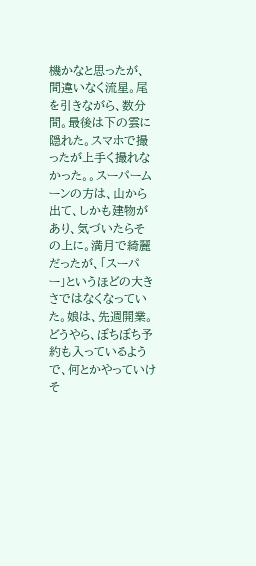機かなと思ったが、間違いなく流星。尾を引きながら、数分間。最後は下の雲に隠れた。スマホで撮ったが上手く撮れなかった。。スーパームーンの方は、山から出て、しかも建物があり、気づいたらその上に。満月で綺麗だったが、「スーパー」というほどの大きさではなくなっていた。娘は、先週開業。どうやら、ぼちぼち予約も入っているようで、何とかやっていけそ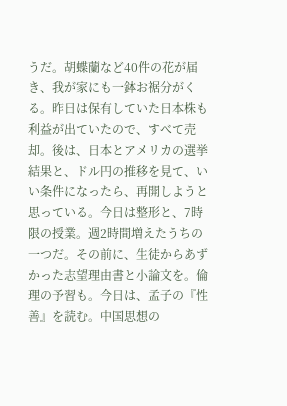うだ。胡蝶蘭など40件の花が届き、我が家にも一鉢お裾分がくる。昨日は保有していた日本株も利益が出ていたので、すべて売却。後は、日本とアメリカの選挙結果と、ドル円の推移を見て、いい条件になったら、再開しようと思っている。今日は整形と、7時限の授業。週2時間増えたうちの一つだ。その前に、生徒からあずかった志望理由書と小論文を。倫理の予習も。今日は、孟子の『性善』を読む。中国思想の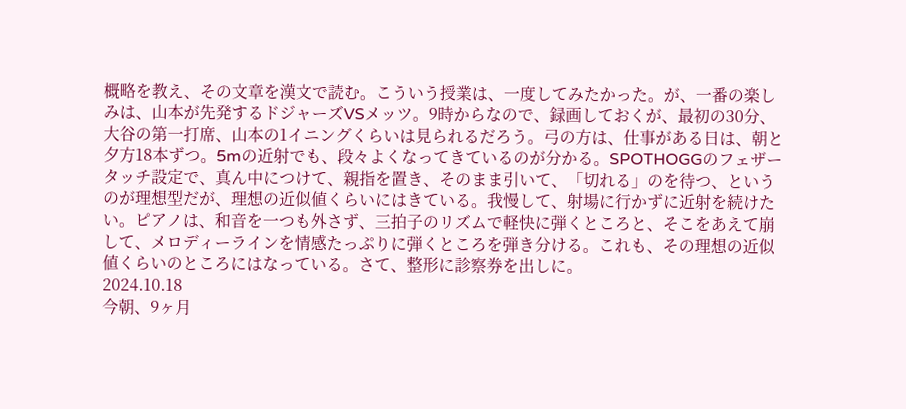概略を教え、その文章を漢文で読む。こういう授業は、一度してみたかった。が、一番の楽しみは、山本が先発するドジャーズVSメッツ。9時からなので、録画しておくが、最初の30分、大谷の第一打席、山本の1イニングくらいは見られるだろう。弓の方は、仕事がある日は、朝と夕方18本ずつ。5mの近射でも、段々よくなってきているのが分かる。SPOTHOGGのフェザータッチ設定で、真ん中につけて、親指を置き、そのまま引いて、「切れる」のを待つ、というのが理想型だが、理想の近似値くらいにはきている。我慢して、射場に行かずに近射を続けたい。ピアノは、和音を一つも外さず、三拍子のリズムで軽快に弾くところと、そこをあえて崩して、メロディーラインを情感たっぷりに弾くところを弾き分ける。これも、その理想の近似値くらいのところにはなっている。さて、整形に診察券を出しに。
2024.10.18
今朝、9ヶ月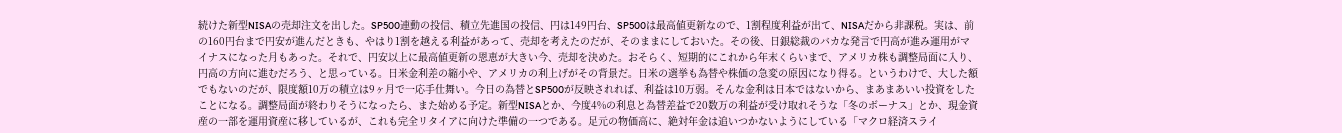続けた新型NISAの売却注文を出した。SP500連動の投信、積立先進国の投信、円は149円台、SP500は最高値更新なので、1割程度利益が出て、NISAだから非課税。実は、前の160円台まで円安が進んだときも、やはり1割を越える利益があって、売却を考えたのだが、そのままにしておいた。その後、日銀総裁のバカな発言で円高が進み運用がマイナスになった月もあった。それで、円安以上に最高値更新の恩恵が大きい今、売却を決めた。おそらく、短期的にこれから年末くらいまで、アメリカ株も調整局面に入り、円高の方向に進むだろう、と思っている。日米金利差の縮小や、アメリカの利上げがその背景だ。日米の選挙も為替や株価の急変の原因になり得る。というわけで、大した額でもないのだが、限度額10万の積立は9ヶ月で一応手仕舞い。今日の為替とSP500が反映されれば、利益は10万弱。そんな金利は日本ではないから、まあまあいい投資をしたことになる。調整局面が終わりそうになったら、また始める予定。新型NISAとか、今度4%の利息と為替差益で20数万の利益が受け取れそうな「冬のボーナス」とか、現金資産の一部を運用資産に移しているが、これも完全リタイアに向けた準備の一つである。足元の物価高に、絶対年金は追いつかないようにしている「マクロ経済スライ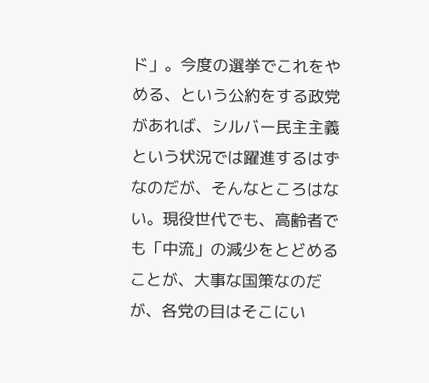ド」。今度の選挙でこれをやめる、という公約をする政党があれば、シルバー民主主義という状況では躍進するはずなのだが、そんなところはない。現役世代でも、高齢者でも「中流」の減少をとどめることが、大事な国策なのだが、各党の目はそこにい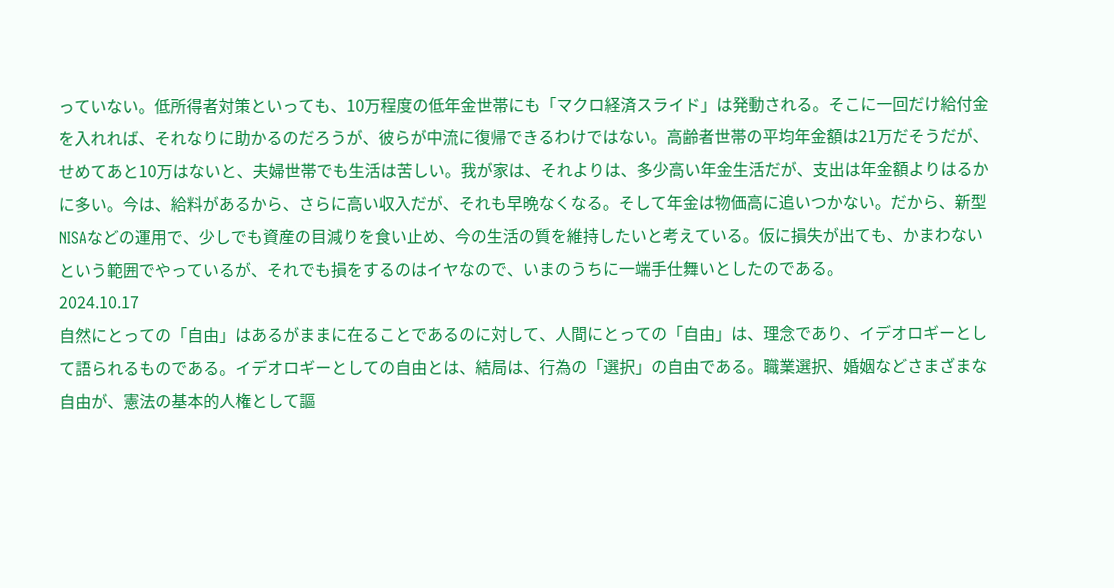っていない。低所得者対策といっても、10万程度の低年金世帯にも「マクロ経済スライド」は発動される。そこに一回だけ給付金を入れれば、それなりに助かるのだろうが、彼らが中流に復帰できるわけではない。高齢者世帯の平均年金額は21万だそうだが、せめてあと10万はないと、夫婦世帯でも生活は苦しい。我が家は、それよりは、多少高い年金生活だが、支出は年金額よりはるかに多い。今は、給料があるから、さらに高い収入だが、それも早晩なくなる。そして年金は物価高に追いつかない。だから、新型NISAなどの運用で、少しでも資産の目減りを食い止め、今の生活の質を維持したいと考えている。仮に損失が出ても、かまわないという範囲でやっているが、それでも損をするのはイヤなので、いまのうちに一端手仕舞いとしたのである。
2024.10.17
自然にとっての「自由」はあるがままに在ることであるのに対して、人間にとっての「自由」は、理念であり、イデオロギーとして語られるものである。イデオロギーとしての自由とは、結局は、行為の「選択」の自由である。職業選択、婚姻などさまざまな自由が、憲法の基本的人権として謳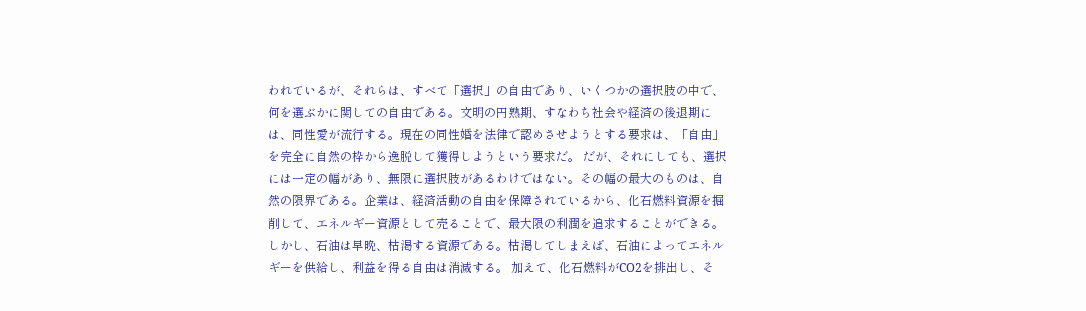われているが、それらは、すべて「選択」の自由であり、いくつかの選択肢の中で、何を選ぶかに関しての自由である。文明の円熟期、すなわち社会や経済の後退期には、同性愛が流行する。現在の同性婚を法律で認めさせようとする要求は、「自由」を完全に自然の枠から逸脱して獲得しようという要求だ。 だが、それにしても、選択には一定の幅があり、無限に選択肢があるわけではない。その幅の最大のものは、自然の限界である。企業は、経済活動の自由を保障されているから、化石燃料資源を掘削して、エネルギー資源として売ることで、最大限の利潤を追求することができる。しかし、石油は早晩、枯渇する資源である。枯渇してしまえば、石油によってエネルギーを供給し、利益を得る自由は消滅する。 加えて、化石燃料がCO2を排出し、そ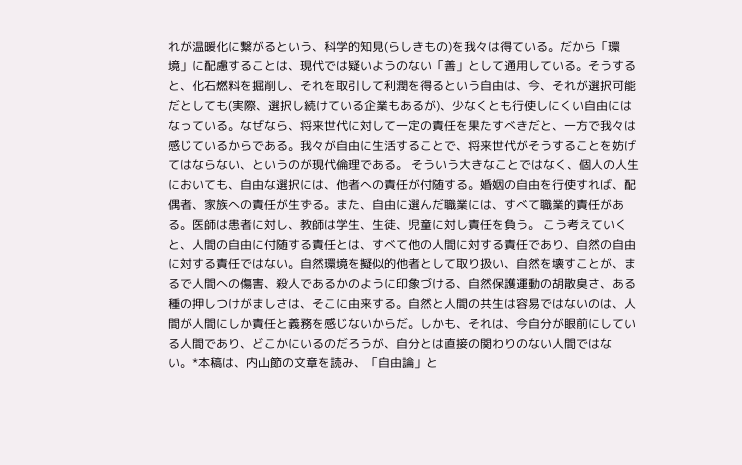れが温暖化に繋がるという、科学的知見(らしきもの)を我々は得ている。だから「環境」に配慮することは、現代では疑いようのない「善」として通用している。そうすると、化石燃料を掘削し、それを取引して利潤を得るという自由は、今、それが選択可能だとしても(実際、選択し続けている企業もあるが)、少なくとも行使しにくい自由にはなっている。なぜなら、将来世代に対して一定の責任を果たすべきだと、一方で我々は感じているからである。我々が自由に生活することで、将来世代がそうすることを妨げてはならない、というのが現代倫理である。 そういう大きなことではなく、個人の人生においても、自由な選択には、他者への責任が付随する。婚姻の自由を行使すれば、配偶者、家族への責任が生ずる。また、自由に選んだ職業には、すべて職業的責任がある。医師は患者に対し、教師は学生、生徒、児童に対し責任を負う。 こう考えていくと、人間の自由に付随する責任とは、すべて他の人間に対する責任であり、自然の自由に対する責任ではない。自然環境を擬似的他者として取り扱い、自然を壊すことが、まるで人間への傷害、殺人であるかのように印象づける、自然保護運動の胡散臭さ、ある種の押しつけがましさは、そこに由来する。自然と人間の共生は容易ではないのは、人間が人間にしか責任と義務を感じないからだ。しかも、それは、今自分が眼前にしている人間であり、どこかにいるのだろうが、自分とは直接の関わりのない人間ではない。*本稿は、内山節の文章を読み、「自由論」と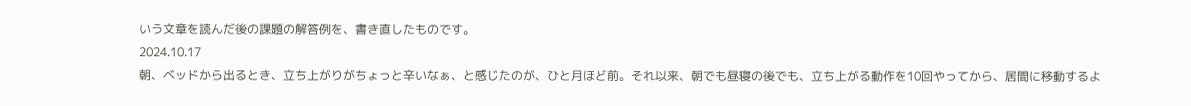いう文章を読んだ後の課題の解答例を、書き直したものです。
2024.10.17
朝、ベッドから出るとき、立ち上がりがちょっと辛いなぁ、と感じたのが、ひと月ほど前。それ以来、朝でも昼寝の後でも、立ち上がる動作を10回やってから、居間に移動するよ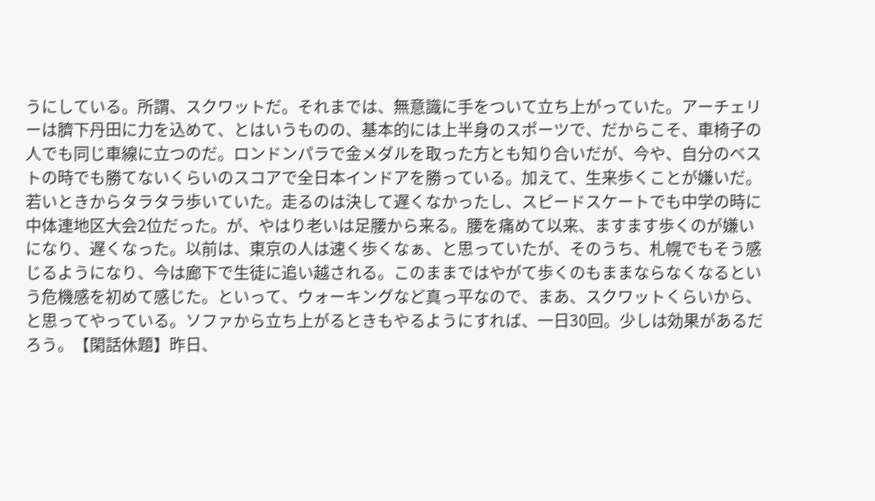うにしている。所謂、スクワットだ。それまでは、無意識に手をついて立ち上がっていた。アーチェリーは臍下丹田に力を込めて、とはいうものの、基本的には上半身のスポーツで、だからこそ、車椅子の人でも同じ車線に立つのだ。ロンドンパラで金メダルを取った方とも知り合いだが、今や、自分のベストの時でも勝てないくらいのスコアで全日本インドアを勝っている。加えて、生来歩くことが嫌いだ。若いときからタラタラ歩いていた。走るのは決して遅くなかったし、スピードスケートでも中学の時に中体連地区大会2位だった。が、やはり老いは足腰から来る。腰を痛めて以来、ますます歩くのが嫌いになり、遅くなった。以前は、東京の人は速く歩くなぁ、と思っていたが、そのうち、札幌でもそう感じるようになり、今は廊下で生徒に追い越される。このままではやがて歩くのもままならなくなるという危機感を初めて感じた。といって、ウォーキングなど真っ平なので、まあ、スクワットくらいから、と思ってやっている。ソファから立ち上がるときもやるようにすれば、一日30回。少しは効果があるだろう。【閑話休題】昨日、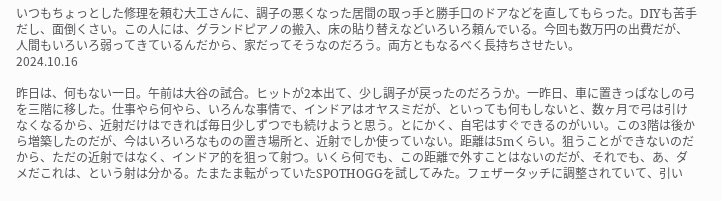いつもちょっとした修理を頼む大工さんに、調子の悪くなった居間の取っ手と勝手口のドアなどを直してもらった。DIYも苦手だし、面倒くさい。この人には、グランドピアノの搬入、床の貼り替えなどいろいろ頼んでいる。今回も数万円の出費だが、人間もいろいろ弱ってきているんだから、家だってそうなのだろう。両方ともなるべく長持ちさせたい。
2024.10.16

昨日は、何もない一日。午前は大谷の試合。ヒットが2本出て、少し調子が戻ったのだろうか。一昨日、車に置きっぱなしの弓を三階に移した。仕事やら何やら、いろんな事情で、インドアはオヤスミだが、といっても何もしないと、数ヶ月で弓は引けなくなるから、近射だけはできれば毎日少しずつでも続けようと思う。とにかく、自宅はすぐできるのがいい。この3階は後から増築したのだが、今はいろいろなものの置き場所と、近射でしか使っていない。距離は5mくらい。狙うことができないのだから、ただの近射ではなく、インドア的を狙って射つ。いくら何でも、この距離で外すことはないのだが、それでも、あ、ダメだこれは、という射は分かる。たまたま転がっていたSPOTHOGGを試してみた。フェザータッチに調整されていて、引い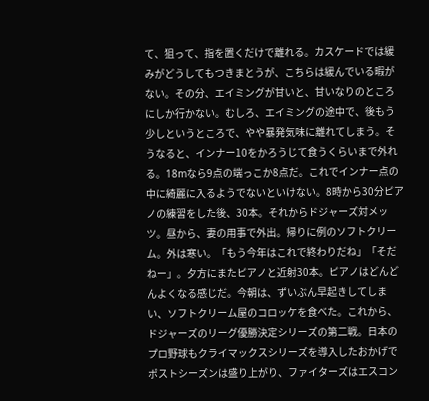て、狙って、指を置くだけで離れる。カスケードでは緩みがどうしてもつきまとうが、こちらは緩んでいる暇がない。その分、エイミングが甘いと、甘いなりのところにしか行かない。むしろ、エイミングの途中で、後もう少しというところで、やや暴発気味に離れてしまう。そうなると、インナー10をかろうじて食うくらいまで外れる。18mなら9点の端っこか8点だ。これでインナー点の中に綺麗に入るようでないといけない。8時から30分ピアノの練習をした後、30本。それからドジャーズ対メッツ。昼から、妻の用事で外出。帰りに例のソフトクリーム。外は寒い。「もう今年はこれで終わりだね」「そだねー」。夕方にまたピアノと近射30本。ピアノはどんどんよくなる感じだ。今朝は、ずいぶん早起きしてしまい、ソフトクリーム屋のコロッケを食べた。これから、ドジャーズのリーグ優勝決定シリーズの第二戦。日本のプロ野球もクライマックスシリーズを導入したおかげでポストシーズンは盛り上がり、ファイターズはエスコン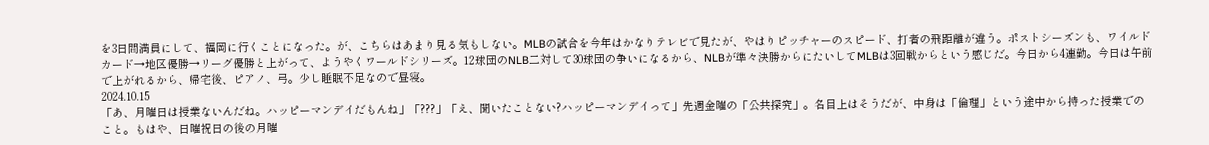を3日間満員にして、福岡に行くことになった。が、こちらはあまり見る気もしない。MLBの試合を今年はかなりテレビで見たが、やはりピッチャーのスピード、打者の飛距離が違う。ポストシーズンも、ワイルドカード→地区優勝→リーグ優勝と上がって、ようやくワールドシリーズ。12球団のNLB二対して30球団の争いになるから、NLBが準々決勝からにたいしてMLBは3回戦からという感じだ。今日から4連勤。今日は午前で上がれるから、帰宅後、ピアノ、弓。少し睡眠不足なので昼寝。
2024.10.15
「あ、月曜日は授業ないんだね。ハッピーマンデイだもんね」「???」「え、聞いたことない?ハッピーマンデイって」先週金曜の「公共探究」。名目上はそうだが、中身は「倫理」という途中から持った授業でのこと。もはや、日曜祝日の後の月曜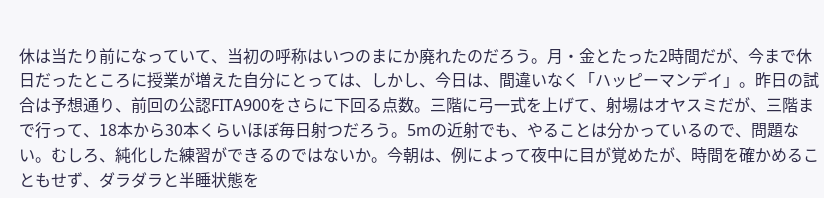休は当たり前になっていて、当初の呼称はいつのまにか廃れたのだろう。月・金とたった2時間だが、今まで休日だったところに授業が増えた自分にとっては、しかし、今日は、間違いなく「ハッピーマンデイ」。昨日の試合は予想通り、前回の公認FITA900をさらに下回る点数。三階に弓一式を上げて、射場はオヤスミだが、三階まで行って、18本から30本くらいほぼ毎日射つだろう。5mの近射でも、やることは分かっているので、問題ない。むしろ、純化した練習ができるのではないか。今朝は、例によって夜中に目が覚めたが、時間を確かめることもせず、ダラダラと半睡状態を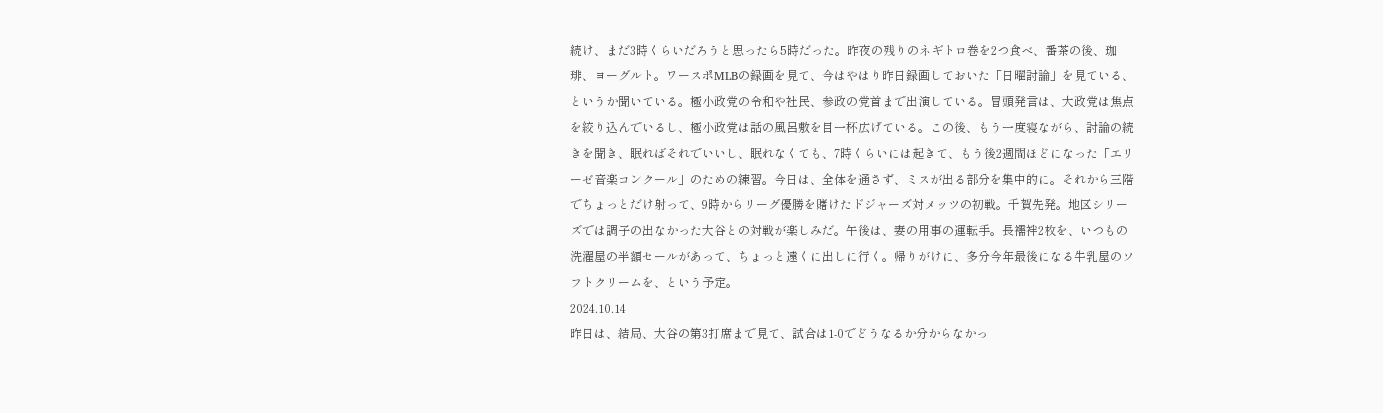続け、まだ3時くらいだろうと思ったら5時だった。昨夜の残りのネギトロ巻を2つ食べ、番茶の後、珈琲、ヨーグルト。ワースポMLBの録画を見て、今はやはり昨日録画しておいた「日曜討論」を見ている、というか聞いている。極小政党の令和や社民、参政の党首まで出演している。冒頭発言は、大政党は焦点を絞り込んでいるし、極小政党は話の風呂敷を目一杯広げている。この後、もう一度寝ながら、討論の続きを聞き、眠ればそれでいいし、眠れなくても、7時くらいには起きて、もう後2週間ほどになった「エリーゼ音楽コンクール」のための練習。今日は、全体を通さず、ミスが出る部分を集中的に。それから三階でちょっとだけ射って、9時からリーグ優勝を賭けたドジャーズ対メッツの初戦。千賀先発。地区シリーズでは調子の出なかった大谷との対戦が楽しみだ。午後は、妻の用事の運転手。長襦袢2枚を、いつもの洗濯屋の半額セールがあって、ちょっと遠くに出しに行く。帰りがけに、多分今年最後になる牛乳屋のソフトクリームを、という予定。
2024.10.14
昨日は、結局、大谷の第3打席まで見て、試合は1-0でどうなるか分からなかっ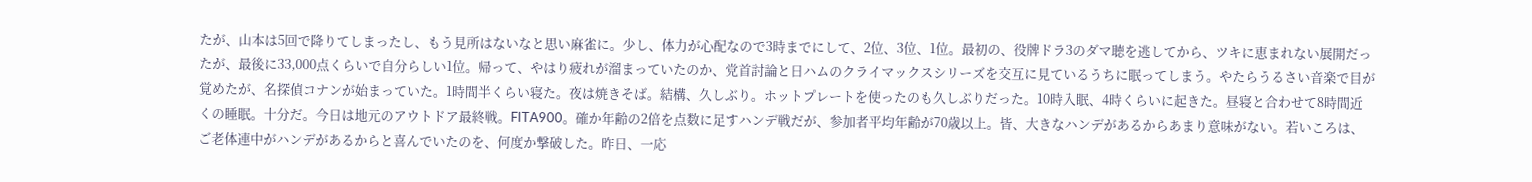たが、山本は5回で降りてしまったし、もう見所はないなと思い麻雀に。少し、体力が心配なので3時までにして、2位、3位、1位。最初の、役牌ドラ3のダマ聴を逃してから、ツキに恵まれない展開だったが、最後に33,000点くらいで自分らしい1位。帰って、やはり疲れが溜まっていたのか、党首討論と日ハムのクライマックスシリーズを交互に見ているうちに眠ってしまう。やたらうるさい音楽で目が覚めたが、名探偵コナンが始まっていた。1時間半くらい寝た。夜は焼きそば。結構、久しぶり。ホットプレートを使ったのも久しぶりだった。10時入眠、4時くらいに起きた。昼寝と合わせて8時間近くの睡眠。十分だ。今日は地元のアウトドア最終戦。FITA900。確か年齢の2倍を点数に足すハンデ戦だが、参加者平均年齢が70歳以上。皆、大きなハンデがあるからあまり意味がない。若いころは、ご老体連中がハンデがあるからと喜んでいたのを、何度か撃破した。昨日、一応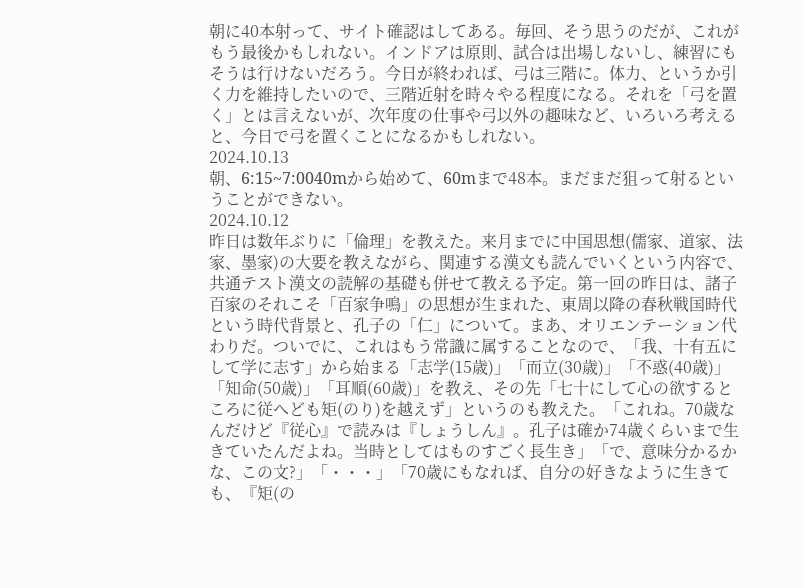朝に40本射って、サイト確認はしてある。毎回、そう思うのだが、これがもう最後かもしれない。インドアは原則、試合は出場しないし、練習にもそうは行けないだろう。今日が終われば、弓は三階に。体力、というか引く力を維持したいので、三階近射を時々やる程度になる。それを「弓を置く」とは言えないが、次年度の仕事や弓以外の趣味など、いろいろ考えると、今日で弓を置くことになるかもしれない。
2024.10.13
朝、6:15~7:0040mから始めて、60mまで48本。まだまだ狙って射るということができない。
2024.10.12
昨日は数年ぶりに「倫理」を教えた。来月までに中国思想(儒家、道家、法家、墨家)の大要を教えながら、関連する漢文も読んでいくという内容で、共通テスト漢文の読解の基礎も併せて教える予定。第一回の昨日は、諸子百家のそれこそ「百家争鳴」の思想が生まれた、東周以降の春秋戦国時代という時代背景と、孔子の「仁」について。まあ、オリエンテーション代わりだ。ついでに、これはもう常識に属することなので、「我、十有五にして学に志す」から始まる「志学(15歳)」「而立(30歳)」「不惑(40歳)」「知命(50歳)」「耳順(60歳)」を教え、その先「七十にして心の欲するところに従へども矩(のり)を越えず」というのも教えた。「これね。70歳なんだけど『従心』で読みは『しょうしん』。孔子は確か74歳くらいまで生きていたんだよね。当時としてはものすごく長生き」「で、意味分かるかな、この文?」「・・・」「70歳にもなれば、自分の好きなように生きても、『矩(の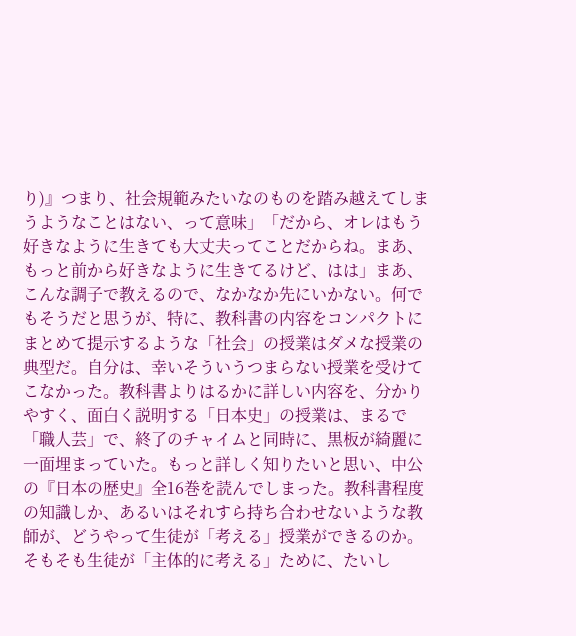り)』つまり、社会規範みたいなのものを踏み越えてしまうようなことはない、って意味」「だから、オレはもう好きなように生きても大丈夫ってことだからね。まあ、もっと前から好きなように生きてるけど、はは」まあ、こんな調子で教えるので、なかなか先にいかない。何でもそうだと思うが、特に、教科書の内容をコンパクトにまとめて提示するような「社会」の授業はダメな授業の典型だ。自分は、幸いそういうつまらない授業を受けてこなかった。教科書よりはるかに詳しい内容を、分かりやすく、面白く説明する「日本史」の授業は、まるで「職人芸」で、終了のチャイムと同時に、黒板が綺麗に一面埋まっていた。もっと詳しく知りたいと思い、中公の『日本の歴史』全16巻を読んでしまった。教科書程度の知識しか、あるいはそれすら持ち合わせないような教師が、どうやって生徒が「考える」授業ができるのか。そもそも生徒が「主体的に考える」ために、たいし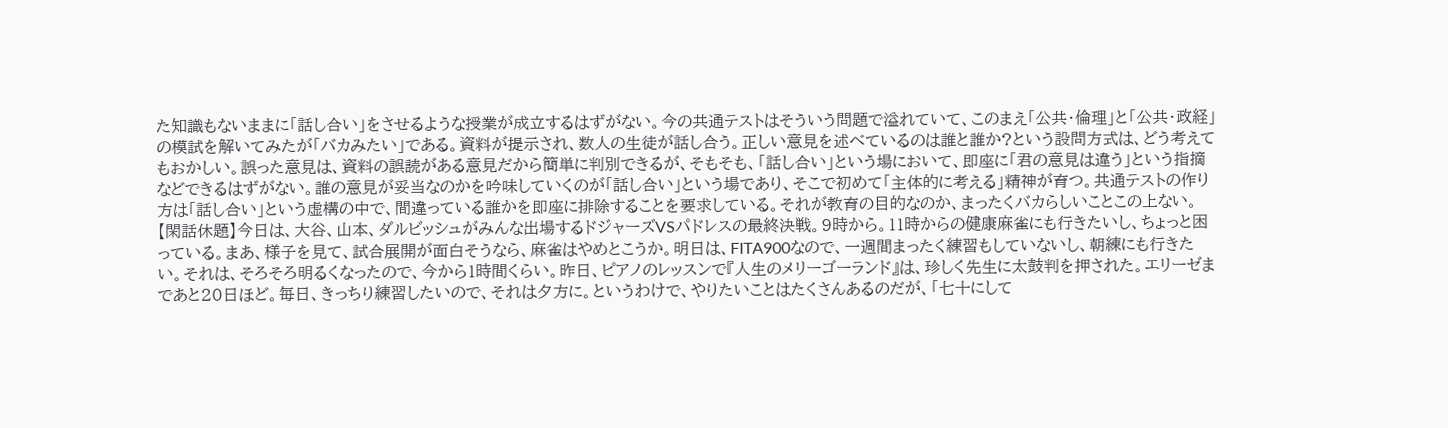た知識もないままに「話し合い」をさせるような授業が成立するはずがない。今の共通テストはそういう問題で溢れていて、このまえ「公共・倫理」と「公共・政経」の模試を解いてみたが「バカみたい」である。資料が提示され、数人の生徒が話し合う。正しい意見を述べているのは誰と誰か?という設問方式は、どう考えてもおかしい。誤った意見は、資料の誤読がある意見だから簡単に判別できるが、そもそも、「話し合い」という場において、即座に「君の意見は違う」という指摘などできるはずがない。誰の意見が妥当なのかを吟味していくのが「話し合い」という場であり、そこで初めて「主体的に考える」精神が育つ。共通テストの作り方は「話し合い」という虚構の中で、間違っている誰かを即座に排除することを要求している。それが教育の目的なのか、まったくバカらしいことこの上ない。【閑話休題】今日は、大谷、山本、ダルビッシュがみんな出場するドジャーズVSパドレスの最終決戦。9時から。11時からの健康麻雀にも行きたいし、ちょっと困っている。まあ、様子を見て、試合展開が面白そうなら、麻雀はやめとこうか。明日は、FITA900なので、一週間まったく練習もしていないし、朝練にも行きたい。それは、そろそろ明るくなったので、今から1時間くらい。昨日、ピアノのレッスンで『人生のメリーゴーランド』は、珍しく先生に太鼓判を押された。エリーゼまであと20日ほど。毎日、きっちり練習したいので、それは夕方に。というわけで、やりたいことはたくさんあるのだが、「七十にして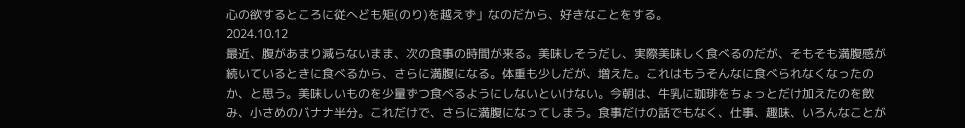心の欲するところに従へども矩(のり)を越えず」なのだから、好きなことをする。
2024.10.12
最近、腹があまり減らないまま、次の食事の時間が来る。美味しそうだし、実際美味しく食べるのだが、そもそも満腹感が続いているときに食べるから、さらに満腹になる。体重も少しだが、増えた。これはもうそんなに食べられなくなったのか、と思う。美味しいものを少量ずつ食べるようにしないといけない。今朝は、牛乳に珈琲をちょっとだけ加えたのを飲み、小さめのバナナ半分。これだけで、さらに満腹になってしまう。食事だけの話でもなく、仕事、趣味、いろんなことが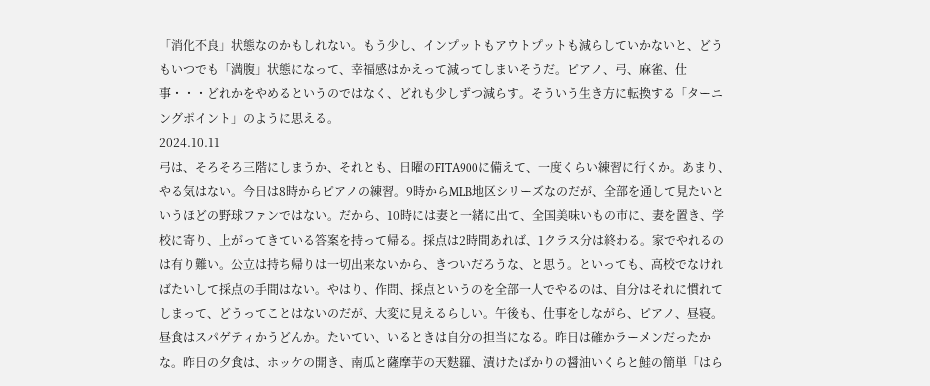「消化不良」状態なのかもしれない。もう少し、インプットもアウトプットも減らしていかないと、どうもいつでも「満腹」状態になって、幸福感はかえって減ってしまいそうだ。ピアノ、弓、麻雀、仕事・・・どれかをやめるというのではなく、どれも少しずつ減らす。そういう生き方に転換する「ターニングポイント」のように思える。
2024.10.11
弓は、そろそろ三階にしまうか、それとも、日曜のFITA900に備えて、一度くらい練習に行くか。あまり、やる気はない。今日は8時からピアノの練習。9時からMLB地区シリーズなのだが、全部を通して見たいというほどの野球ファンではない。だから、10時には妻と一緒に出て、全国美味いもの市に、妻を置き、学校に寄り、上がってきている答案を持って帰る。採点は2時間あれば、1クラス分は終わる。家でやれるのは有り難い。公立は持ち帰りは一切出来ないから、きついだろうな、と思う。といっても、高校でなければたいして採点の手間はない。やはり、作問、採点というのを全部一人でやるのは、自分はそれに慣れてしまって、どうってことはないのだが、大変に見えるらしい。午後も、仕事をしながら、ピアノ、昼寝。昼食はスパゲティかうどんか。たいてい、いるときは自分の担当になる。昨日は確かラーメンだったかな。昨日の夕食は、ホッケの開き、南瓜と薩摩芋の天麩羅、漬けたばかりの醤油いくらと鮭の簡単「はら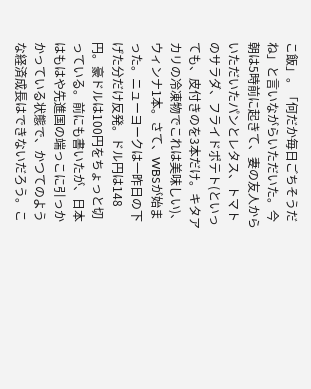こ飯」。「何だか毎日ごちそうだね」と言いながらいただいた。今朝は5時前に起きて、妻の友人からいただいたパンとレタス、トマトのサラダ、フライドポテト(といっても、皮付きのを3本だけ。キタアカリの冷凍物でこれは美味しい)、ウィンナ1本。さて、WBSが始まった。ニューヨークは一昨日の下げた分だけ反発。ドル円は148円。豪ドルは100円をちょっと切っている。前にも書いたが、日本はもはや先進国の端っこに引っかかっている状態で、かつてのような経済成長はできないだろう。こ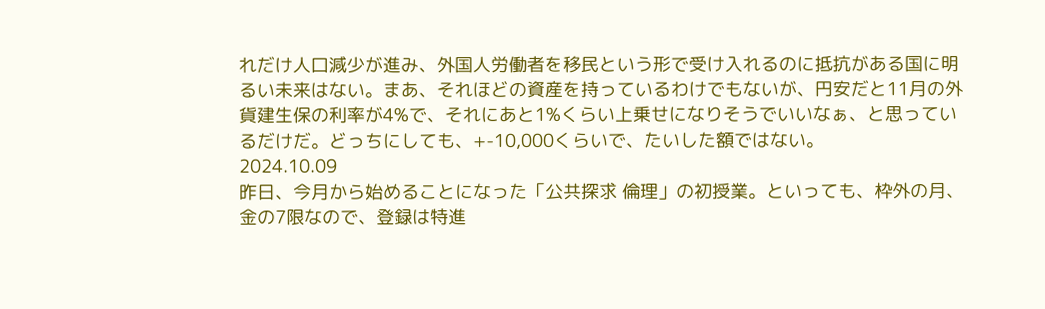れだけ人口減少が進み、外国人労働者を移民という形で受け入れるのに抵抗がある国に明るい未来はない。まあ、それほどの資産を持っているわけでもないが、円安だと11月の外貨建生保の利率が4%で、それにあと1%くらい上乗せになりそうでいいなぁ、と思っているだけだ。どっちにしても、+-10,000くらいで、たいした額ではない。
2024.10.09
昨日、今月から始めることになった「公共探求 倫理」の初授業。といっても、枠外の月、金の7限なので、登録は特進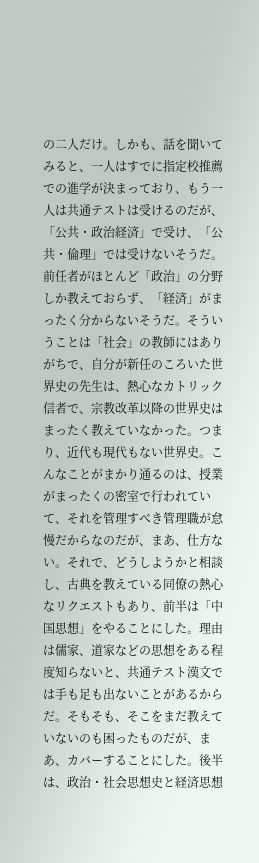の二人だけ。しかも、話を聞いてみると、一人はすでに指定校推薦での進学が決まっており、もう一人は共通テストは受けるのだが、「公共・政治経済」で受け、「公共・倫理」では受けないそうだ。前任者がほとんど「政治」の分野しか教えておらず、「経済」がまったく分からないそうだ。そういうことは「社会」の教師にはありがちで、自分が新任のころいた世界史の先生は、熱心なカトリック信者で、宗教改革以降の世界史はまったく教えていなかった。つまり、近代も現代もない世界史。こんなことがまかり通るのは、授業がまったくの密室で行われていて、それを管理すべき管理職が怠慢だからなのだが、まあ、仕方ない。それで、どうしようかと相談し、古典を教えている同僚の熱心なリクエストもあり、前半は「中国思想」をやることにした。理由は儒家、道家などの思想をある程度知らないと、共通テスト漢文では手も足も出ないことがあるからだ。そもそも、そこをまだ教えていないのも困ったものだが、まあ、カバーすることにした。後半は、政治・社会思想史と経済思想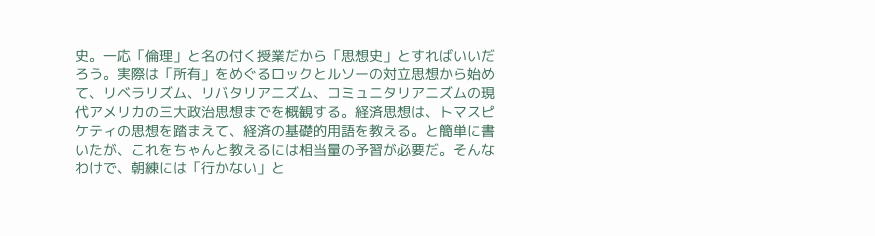史。一応「倫理」と名の付く授業だから「思想史」とすればいいだろう。実際は「所有」をめぐるロックとルソーの対立思想から始めて、リベラリズム、リバタリアニズム、コミュニタリアニズムの現代アメリカの三大政治思想までを概観する。経済思想は、トマスピケティの思想を踏まえて、経済の基礎的用語を教える。と簡単に書いたが、これをちゃんと教えるには相当量の予習が必要だ。そんなわけで、朝練には「行かない」と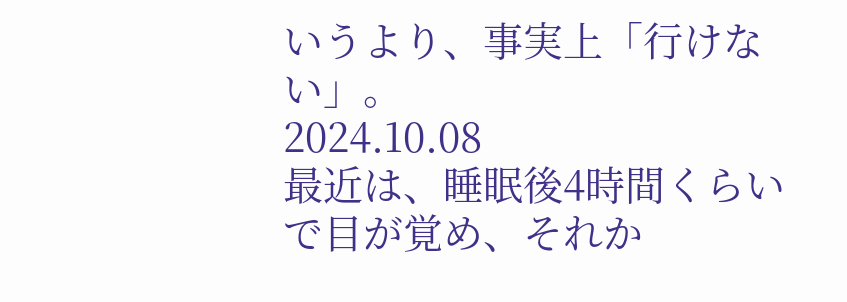いうより、事実上「行けない」。
2024.10.08
最近は、睡眠後4時間くらいで目が覚め、それか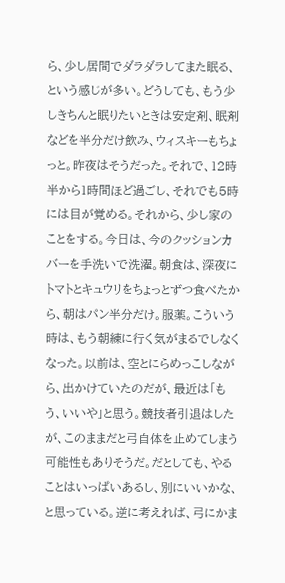ら、少し居間でダラダラしてまた眠る、という感じが多い。どうしても、もう少しきちんと眠りたいときは安定剤、眠剤などを半分だけ飲み、ウィスキーもちょっと。昨夜はそうだった。それで、12時半から1時間ほど過ごし、それでも5時には目が覚める。それから、少し家のことをする。今日は、今のクッションカバーを手洗いで洗濯。朝食は、深夜にトマトとキュウリをちょっとずつ食べたから、朝はパン半分だけ。服薬。こういう時は、もう朝練に行く気がまるでしなくなった。以前は、空とにらめっこしながら、出かけていたのだが、最近は「もう、いいや」と思う。競技者引退はしたが、このままだと弓自体を止めてしまう可能性もありそうだ。だとしても、やることはいっぱいあるし、別にいいかな、と思っている。逆に考えれば、弓にかま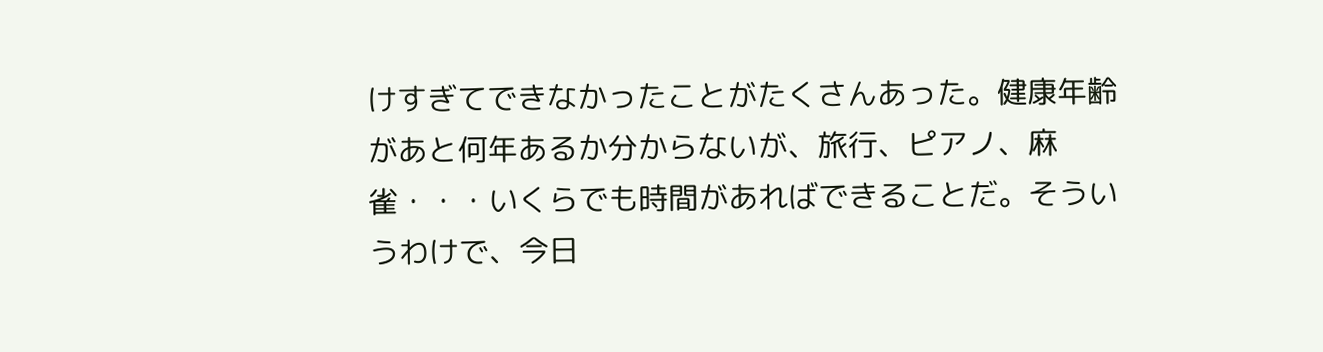けすぎてできなかったことがたくさんあった。健康年齢があと何年あるか分からないが、旅行、ピアノ、麻雀・・・いくらでも時間があればできることだ。そういうわけで、今日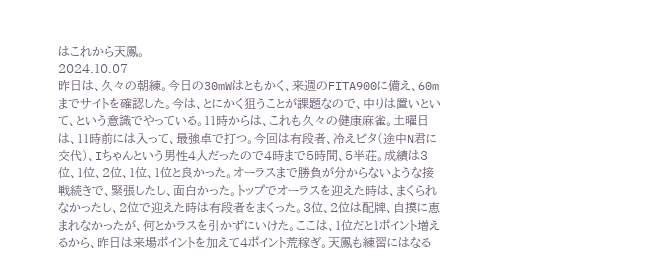はこれから天鳳。
2024.10.07
昨日は、久々の朝練。今日の30mWはともかく、来週のFITA900に備え、60mまでサイトを確認した。今は、とにかく狙うことが課題なので、中りは置いといて、という意識でやっている。11時からは、これも久々の健康麻雀。土曜日は、11時前には入って、最強卓で打つ。今回は有段者、冷えピタ(途中N君に交代)、Iちゃんという男性4人だったので4時まで5時間、5半荘。成績は3位、1位、2位、1位、1位と良かった。オーラスまで勝負が分からないような接戦続きで、緊張したし、面白かった。トップでオーラスを迎えた時は、まくられなかったし、2位で迎えた時は有段者をまくった。3位、2位は配牌、自摸に恵まれなかったが、何とかラスを引かずにいけた。ここは、1位だと1ポイント増えるから、昨日は来場ポイントを加えて4ポイント荒稼ぎ。天鳳も練習にはなる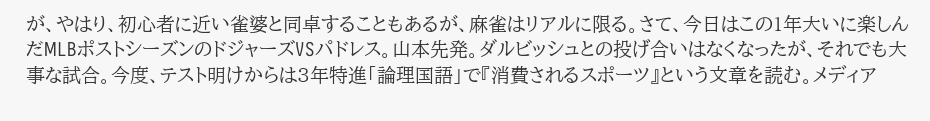が、やはり、初心者に近い雀婆と同卓することもあるが、麻雀はリアルに限る。さて、今日はこの1年大いに楽しんだMLBポストシーズンのドジャーズVSパドレス。山本先発。ダルビッシュとの投げ合いはなくなったが、それでも大事な試合。今度、テスト明けからは3年特進「論理国語」で『消費されるスポーツ』という文章を読む。メディア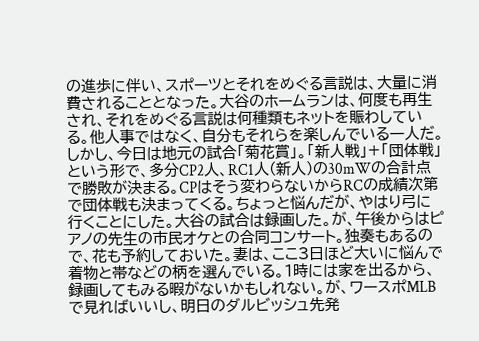の進歩に伴い、スポーツとそれをめぐる言説は、大量に消費されることとなった。大谷のホームランは、何度も再生され、それをめぐる言説は何種類もネットを賑わしている。他人事ではなく、自分もそれらを楽しんでいる一人だ。しかし、今日は地元の試合「菊花賞」。「新人戦」+「団体戦」という形で、多分CP2人、RC1人(新人)の30mWの合計点で勝敗が決まる。CPはそう変わらないからRCの成績次第で団体戦も決まってくる。ちょっと悩んだが、やはり弓に行くことにした。大谷の試合は録画した。が、午後からはピアノの先生の市民オケとの合同コンサート。独奏もあるので、花も予約しておいた。妻は、ここ3日ほど大いに悩んで着物と帯などの柄を選んでいる。1時には家を出るから、録画してもみる暇がないかもしれない。が、ワースポMLBで見ればいいし、明日のダルビッシュ先発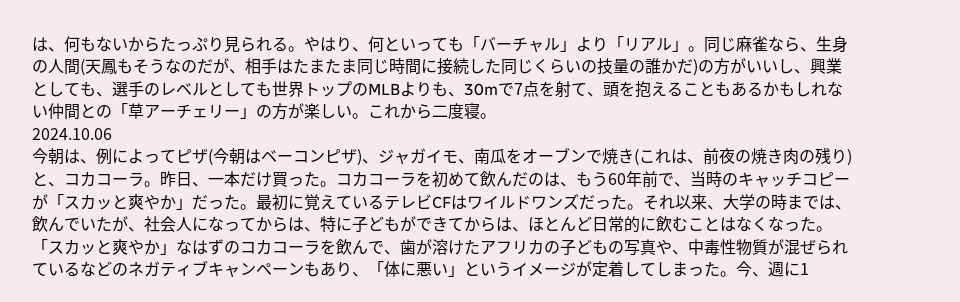は、何もないからたっぷり見られる。やはり、何といっても「バーチャル」より「リアル」。同じ麻雀なら、生身の人間(天鳳もそうなのだが、相手はたまたま同じ時間に接続した同じくらいの技量の誰かだ)の方がいいし、興業としても、選手のレベルとしても世界トップのMLBよりも、30mで7点を射て、頭を抱えることもあるかもしれない仲間との「草アーチェリー」の方が楽しい。これから二度寝。
2024.10.06
今朝は、例によってピザ(今朝はベーコンピザ)、ジャガイモ、南瓜をオーブンで焼き(これは、前夜の焼き肉の残り)と、コカコーラ。昨日、一本だけ買った。コカコーラを初めて飲んだのは、もう60年前で、当時のキャッチコピーが「スカッと爽やか」だった。最初に覚えているテレビCFはワイルドワンズだった。それ以来、大学の時までは、飲んでいたが、社会人になってからは、特に子どもができてからは、ほとんど日常的に飲むことはなくなった。「スカッと爽やか」なはずのコカコーラを飲んで、歯が溶けたアフリカの子どもの写真や、中毒性物質が混ぜられているなどのネガティブキャンペーンもあり、「体に悪い」というイメージが定着してしまった。今、週に1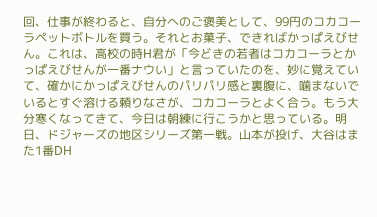回、仕事が終わると、自分へのご褒美として、99円のコカコーラペットボトルを買う。それとお菓子、できればかっぱえびせん。これは、高校の時H君が「今どきの若者はコカコーラとかっぱえびせんが一番ナウい」と言っていたのを、妙に覚えていて、確かにかっぱえびせんのパリパリ感と裏腹に、噛まないでいるとすぐ溶ける頼りなさが、コカコーラとよく合う。もう大分寒くなってきて、今日は朝練に行こうかと思っている。明日、ドジャーズの地区シリーズ第一戦。山本が投げ、大谷はまた1番DH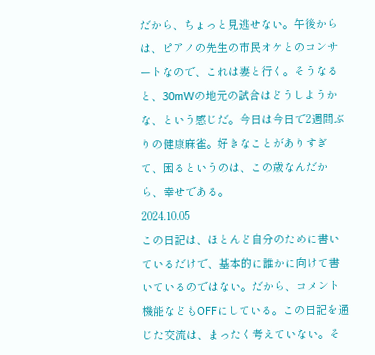だから、ちょっと見逃せない。午後からは、ピアノの先生の市民オケとのコンサートなので、これは妻と行く。そうなると、30mWの地元の試合はどうしようかな、という感じだ。今日は今日で2週間ぶりの健康麻雀。好きなことがありすぎて、困るというのは、この歳なんだから、幸せである。
2024.10.05
この日記は、ほとんど自分のために書いているだけで、基本的に誰かに向けて書いているのではない。だから、コメント機能などもOFFにしている。この日記を通じた交流は、まったく考えていない。そ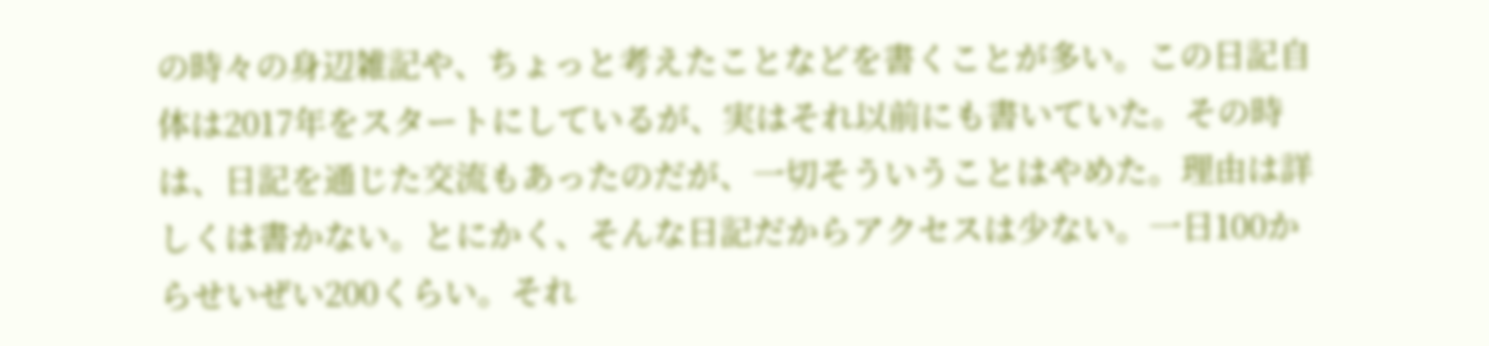の時々の身辺雑記や、ちょっと考えたことなどを書くことが多い。この日記自体は2017年をスタートにしているが、実はそれ以前にも書いていた。その時は、日記を通じた交流もあったのだが、一切そういうことはやめた。理由は詳しくは書かない。とにかく、そんな日記だからアクセスは少ない。一日100からせいぜい200くらい。それ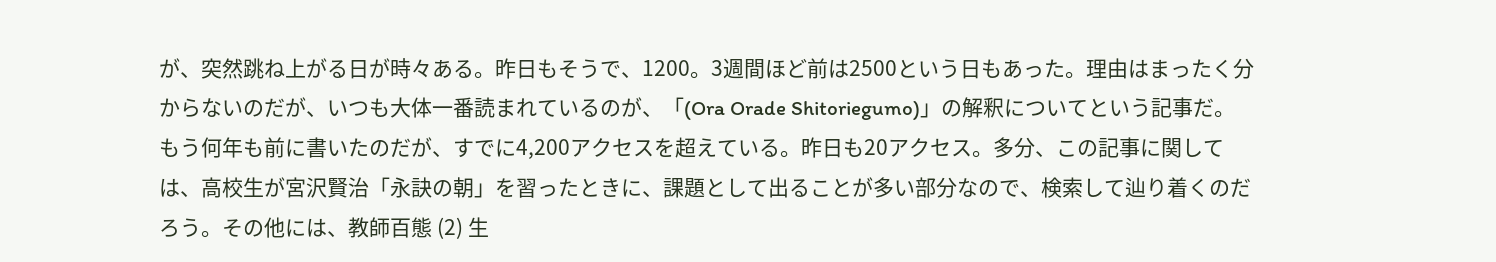が、突然跳ね上がる日が時々ある。昨日もそうで、1200。3週間ほど前は2500という日もあった。理由はまったく分からないのだが、いつも大体一番読まれているのが、「(Ora Orade Shitoriegumo)」の解釈についてという記事だ。もう何年も前に書いたのだが、すでに4,200アクセスを超えている。昨日も20アクセス。多分、この記事に関しては、高校生が宮沢賢治「永訣の朝」を習ったときに、課題として出ることが多い部分なので、検索して辿り着くのだろう。その他には、教師百態 (2) 生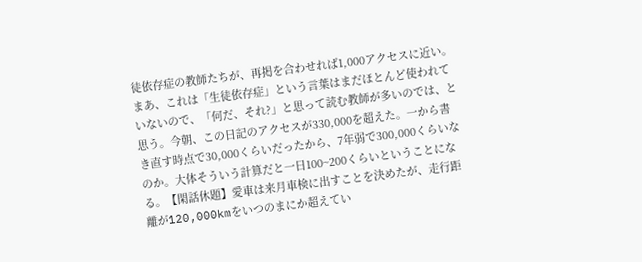徒依存症の教師たちが、再掲を合わせれば1,000アクセスに近い。まあ、これは「生徒依存症」という言葉はまだほとんど使われていないので、「何だ、それ?」と思って読む教師が多いのでは、と思う。今朝、この日記のアクセスが330,000を超えた。一から書き直す時点で30,000くらいだったから、7年弱で300,000くらいなのか。大体そういう計算だと一日100~200くらいということになる。【閑話休題】愛車は来月車検に出すことを決めたが、走行距離が120,000kmをいつのまにか超えてい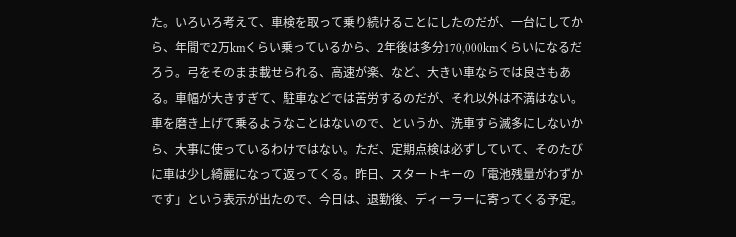た。いろいろ考えて、車検を取って乗り続けることにしたのだが、一台にしてから、年間で2万kmくらい乗っているから、2年後は多分170,000kmくらいになるだろう。弓をそのまま載せられる、高速が楽、など、大きい車ならでは良さもある。車幅が大きすぎて、駐車などでは苦労するのだが、それ以外は不満はない。車を磨き上げて乗るようなことはないので、というか、洗車すら滅多にしないから、大事に使っているわけではない。ただ、定期点検は必ずしていて、そのたびに車は少し綺麗になって返ってくる。昨日、スタートキーの「電池残量がわずかです」という表示が出たので、今日は、退勤後、ディーラーに寄ってくる予定。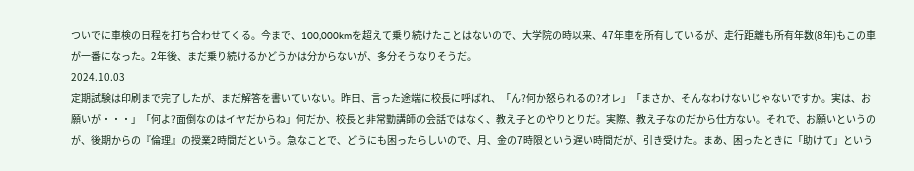ついでに車検の日程を打ち合わせてくる。今まで、100,000kmを超えて乗り続けたことはないので、大学院の時以来、47年車を所有しているが、走行距離も所有年数(8年)もこの車が一番になった。2年後、まだ乗り続けるかどうかは分からないが、多分そうなりそうだ。
2024.10.03
定期試験は印刷まで完了したが、まだ解答を書いていない。昨日、言った途端に校長に呼ばれ、「ん?何か怒られるの?オレ」「まさか、そんなわけないじゃないですか。実は、お願いが・・・」「何よ?面倒なのはイヤだからね」何だか、校長と非常勤講師の会話ではなく、教え子とのやりとりだ。実際、教え子なのだから仕方ない。それで、お願いというのが、後期からの『倫理』の授業2時間だという。急なことで、どうにも困ったらしいので、月、金の7時限という遅い時間だが、引き受けた。まあ、困ったときに「助けて」という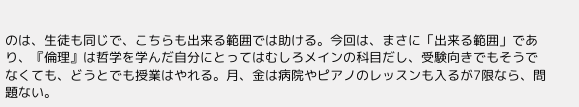のは、生徒も同じで、こちらも出来る範囲では助ける。今回は、まさに「出来る範囲」であり、『倫理』は哲学を学んだ自分にとってはむしろメインの科目だし、受験向きでもそうでなくても、どうとでも授業はやれる。月、金は病院やピアノのレッスンも入るが7限なら、問題ない。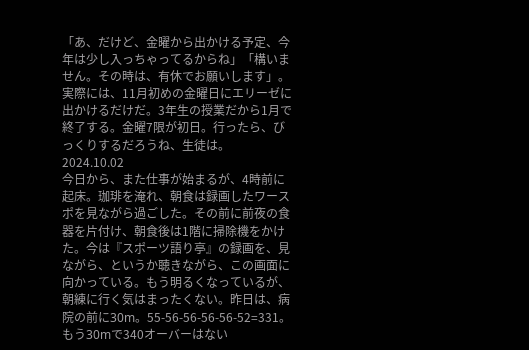「あ、だけど、金曜から出かける予定、今年は少し入っちゃってるからね」「構いません。その時は、有休でお願いします」。実際には、11月初めの金曜日にエリーゼに出かけるだけだ。3年生の授業だから1月で終了する。金曜7限が初日。行ったら、びっくりするだろうね、生徒は。
2024.10.02
今日から、また仕事が始まるが、4時前に起床。珈琲を淹れ、朝食は録画したワースポを見ながら過ごした。その前に前夜の食器を片付け、朝食後は1階に掃除機をかけた。今は『スポーツ語り亭』の録画を、見ながら、というか聴きながら、この画面に向かっている。もう明るくなっているが、朝練に行く気はまったくない。昨日は、病院の前に30m。55-56-56-56-56-52=331。もう30mで340オーバーはない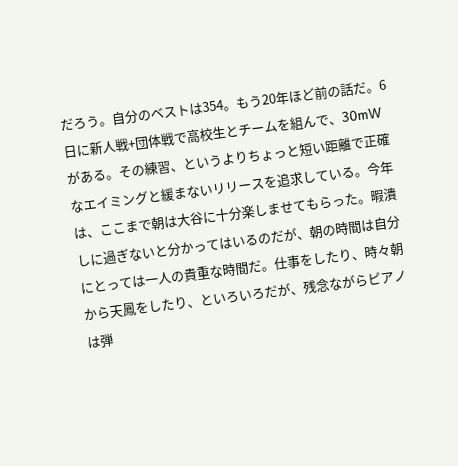だろう。自分のベストは354。もう20年ほど前の話だ。6日に新人戦+団体戦で高校生とチームを組んで、30mWがある。その練習、というよりちょっと短い距離で正確なエイミングと緩まないリリースを追求している。今年は、ここまで朝は大谷に十分楽しませてもらった。暇潰しに過ぎないと分かってはいるのだが、朝の時間は自分にとっては一人の貴重な時間だ。仕事をしたり、時々朝から天鳳をしたり、といろいろだが、残念ながらピアノは弾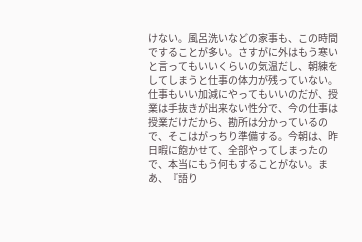けない。風呂洗いなどの家事も、この時間ですることが多い。さすがに外はもう寒いと言ってもいいくらいの気温だし、朝練をしてしまうと仕事の体力が残っていない。仕事もいい加減にやってもいいのだが、授業は手抜きが出来ない性分で、今の仕事は授業だけだから、勘所は分かっているので、そこはがっちり準備する。今朝は、昨日暇に飽かせて、全部やってしまったので、本当にもう何もすることがない。まあ、『語り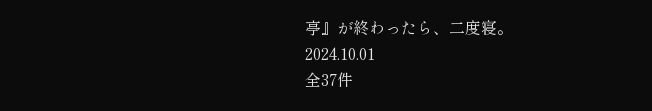亭』が終わったら、二度寝。
2024.10.01
全37件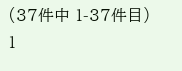(37件中 1-37件目)
1